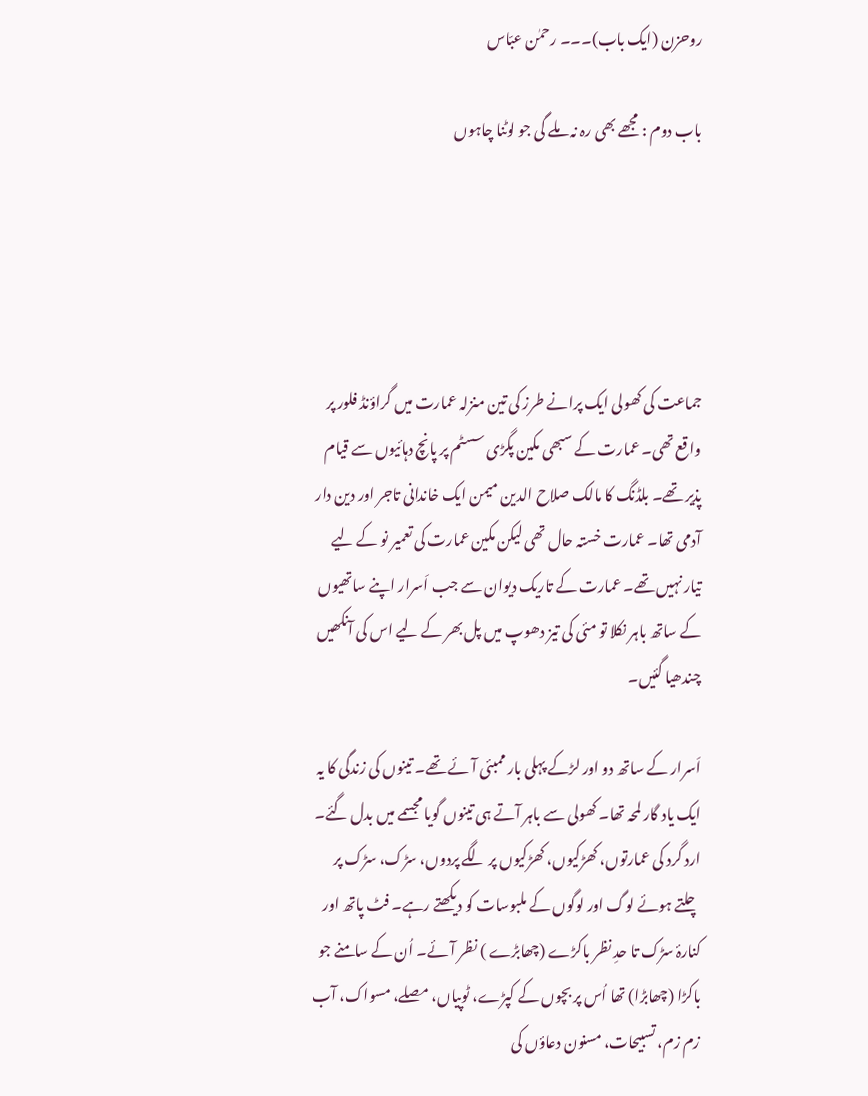روحزن (ایک باب)۔۔۔ رحمٰن عبّاس

باب دوم : مجھے بھی رہ نہ ملے گی جو لوٹنا چاہوں





جماعت کی کھولی ایک پرانے طرز کی تین منزلہ عمارت میں گراؤنڈ فلور پر واقع تھی۔ عمارت کے سبھی مکین پگڑی سسٹم پر پانچ دہائیوں سے قیام پذیر تھے۔ بلڈنگ کا مالک صلاح الدین میمن ایک خاندانی تاجر اور دین دار آدمی تھا۔ عمارت خستہ حال تھی لیکن مکین عمارت کی تعمیر نو کے لیے تیار نہیں تھے۔ عمارت کے تاریک دیوان سے جب اَسرار اپنے ساتھیوں کے ساتھ باہر نکلا تو مئی کی تیز دھوپ میں پل بھر کے لیے اس کی آنکھیں چندھیا گئیں۔

اَسرار کے ساتھ دو اور لڑکے پہلی بار ممبئی آئے تھے۔ تینوں کی زندگی کا یہ ایک یاد گار لمحہ تھا۔ کھولی سے باہر آتے ہی تینوں گویا مجسمے میں بدل گئے۔ ارد گرد کی عمارتوں، کھڑکیوں، کھڑکیوں پر لگے پردوں، سڑک، سڑک پر چلتے ہوئے لوگ اور لوگوں کے ملبوسات کو دیکھتے رہے۔ فٹ پاتھ اور کنارۂ سڑک تا حدِ نظر باکڑے (چھابڑے ) نظر آئے۔ اُن کے سامنے جو باکڑا (چھابڑا) تھا اُس پر بچوں کے کپڑے، ٹوپیاں، مصلے، مسواک، آب زم زم، تسبیحات، مسنون دعاؤں کی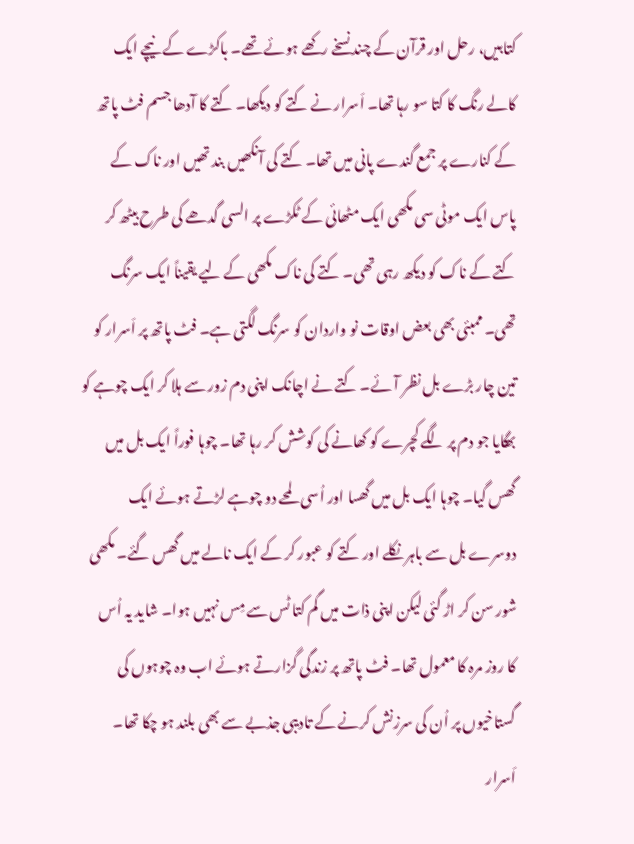کتابیں، رحل اور قرآن کے چند نسخے رکھے ہوئے تھے۔ باکڑے کے نیچے ایک کالے رنگ کا کتا سو رہا تھا۔ اَسرار نے کتے کو دیکھا۔ کتے کا آدھا جسم فٹ پاتھ کے کنارے پر جمع گندے پانی میں تھا۔ کتے کی آنکھیں بند تھیں اور ناک کے پاس ایک موٹی سی مکھی ایک مٹھائی کے ٹکڑے پر السی گدھے کی طرح بیٹھ کر کتے کے ناک کو دیکھ رہی تھی۔ کتے کی ناک مکھی کے لیے یقیناً ایک سرنگ تھی۔ ممبئی بھی بعض اوقات نو واردان کو سرنگ لگتی ہے۔ فٹ پاتھ پر اَسرار کو تین چار بڑے بل نظر آئے۔ کتے نے اچانک اپنی دم زور سے ہلا کر ایک چوہے کو بھگایا جو دم پر لگے کچرے کو کھانے کی کوشش کر رہا تھا۔ چوہا فوراً ایک بل میں گھس گیا۔ چوہا ایک بل میں گھسا اور اُسی لمحے دو چوہے لڑتے ہوئے ایک دوسرے بل سے باہر نکلے اور کتے کو عبور کر کے ایک نالے میں گھس گئے۔ مکھی شور سن کر اڑ گئی لیکن اپنی ذات میں گم کتا ٹس سے مِس نہیں ہوا۔ شاید یہ اُس کا روز مرہ کا معمول تھا۔ فٹ پاتھ پر زندگی گزارتے ہوئے اب وہ چوہوں کی گستاخیوں پر اُن کی سرزنش کرنے کے تادیبی جذبے سے بھی بلند ہو چکا تھا۔ اَسرار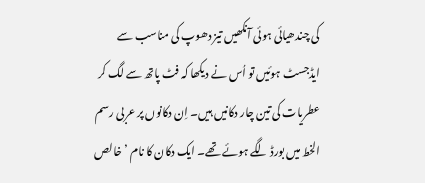کی چندھیائی ہوئی آنکھیں تیز دھوپ کی مناسب سے ایڈجسٹ ہوئیں تو اُس نے دیکھا کہ فٹ پاتھ سے لگ کر عطریات کی تین چار دکانیں ہیں۔ اِن دکانوں پر عربی رسم الخط میں بورڈ لگے ہوئے تھے۔ ایک دکان کا نام ’خالص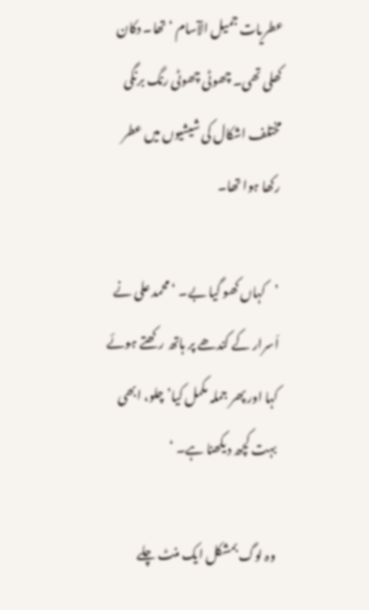عطریات جمیل الآسام ‘ تھا۔ دکان کھلی تھی۔ چھوٹی چھوٹی رنگ برنگی مختلف اشکال کی شیشیوں میں عطر رکھا ہوا تھا۔

’کہاں کھو گیا بے۔ ‘ محمد علی نے اَسرار کے کندھے پر ہاتھ رکھتے ہوئے کہا اور پھر جملہ مکمل کیا’ چلو، ابھی بہت کچھ دیکھنا ہے۔ ‘

وہ لوگ بمشکل ایک منٹ چلے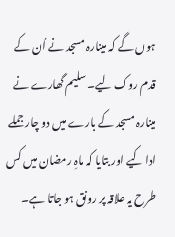ہوں گے کہ مینارہ مسجد نے اُن کے قدم روک لیے۔ سلیم گھارے نے مینارہ مسجد کے بارے میں دو چار جملے ادا کیے اور بتایا کہ ماہِ رمضان میں کس طرح یہ علاقہ پر رونق ہو جاتا ہے۔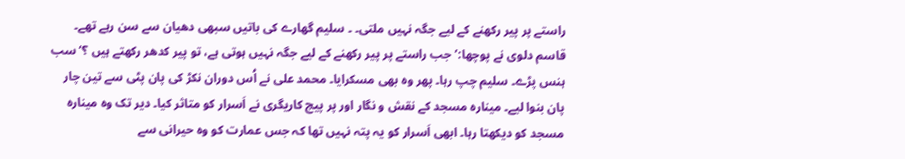راستے پر پیر رکھنے کے لیے جگہ نہیں ملتی۔ ۔ سلیم گھارے کی باتیں سبھی دھیان سے سن رہے تھے۔ قاسم دلوی نے پوچھا:’جب راستے پر پیر رکھنے کے لیے جگہ نہیں ہوتی ہے، تو پیر کدھر رکھتے ہیں ؟‘ سب ہنس پڑے۔ سلیم چپ رہا۔ پھر وہ بھی مسکرایا۔ محمد علی نے اُس دوران نکڑ کی پان پٹی سے تین چار پان بنوا لیے۔ مینارہ مسجد کے نقش و نگار اور پر پیچ کاریگری نے اَسرار کو متاثر کیا۔ دیر تک وہ مینارہ مسجد کو دیکھتا رہا۔ ابھی اَسرار کو یہ پتہ نہیں تھا کہ جس عمارت کو وہ حیرانی سے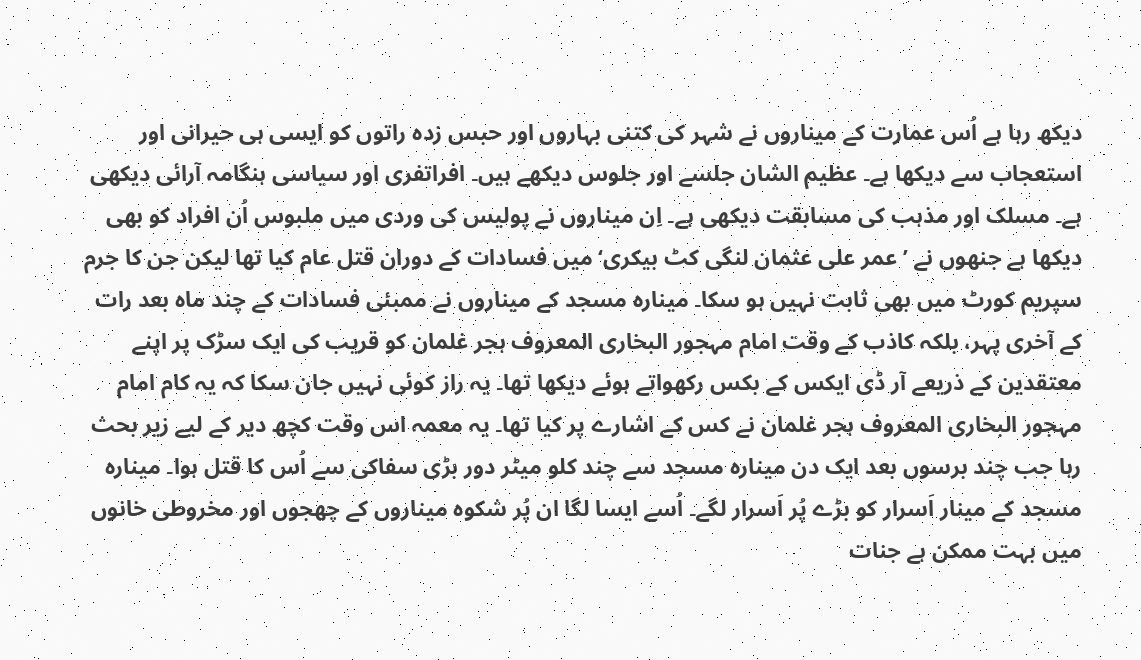دیکھ رہا ہے اُس عمارت کے میناروں نے شہر کی کتنی بہاروں اور حبس زدہ راتوں کو ایسی ہی حیرانی اور استعجاب سے دیکھا ہے۔ عظیم الشان جلسے اور جلوس دیکھے ہیں۔ افراتفری اور سیاسی ہنگامہ آرائی دیکھی ہے۔ مسلک اور مذہب کی مسابقت دیکھی ہے۔ اِن میناروں نے پولیس کی وردی میں ملبوس اُن افراد کو بھی دیکھا ہے جنھوں نے ’ عمر علی عثمان لنگی کٹ بیکری‘ میں فسادات کے دوران قتل عام کیا تھا لیکن جن کا جرم سپریم کورٹ میں بھی ثابت نہیں ہو سکا۔ مینارہ مسجد کے میناروں نے ممبئی فسادات کے چند ماہ بعد رات کے آخری پہر، بلکہ کاذب کے وقت امام مہجور البخاری المعروف ہجر غلمان کو قریب کی ایک سڑک پر اپنے معتقدین کے ذریعے آر ڈی ایکس کے بکس رکھواتے ہوئے دیکھا تھا۔ یہ راز کوئی نہیں جان سکا کہ یہ کام امام مہجور البخاری المعروف ہجر غلمان نے کس کے اشارے پر کیا تھا۔ یہ معمہ اس وقت کچھ دیر کے لیے زیر بحث رہا جب چند برسوں بعد ایک دن مینارہ مسجد سے چند کلو میٹر دور بڑی سفاکی سے اُس کا قتل ہوا۔ مینارہ مسجد کے مینار اَسرار کو بڑے پُر اَسرار لگے۔ اُسے ایسا لگا ان پُر شکوہ میناروں کے چھجوں اور مخروطی خانوں میں بہت ممکن ہے جنات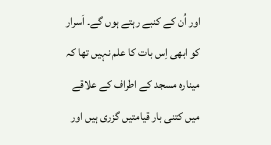اور اُن کے کنبے رہتے ہوں گے۔ اَسرار کو ابھی اِس بات کا علم نہیں تھا کہ مینارہ مسجد کے اطراف کے علاقے میں کتنی بار قیامتیں گزری ہیں اور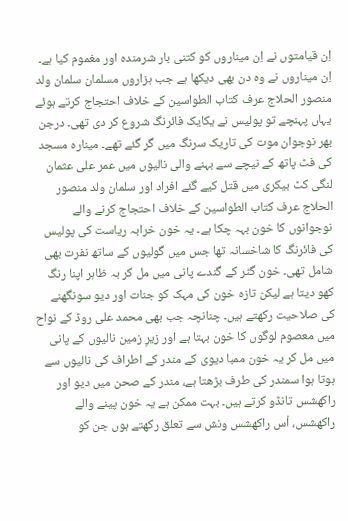اِن قیامتوں نے اِن میناروں کو کتنی بار شرمندہ اور مغموم کیا ہے۔ اِن میناروں نے وہ دن بھی دیکھا ہے جب ہزاروں مسلمان سلمان ولد منصور الحلاج عرف کتاب الطواسین کے خلاف احتجاج کرتے ہوئے یہاں پہنچے تو پولیس نے یکایک فائرنگ شروع کر دی تھی۔ درجن بھر نوجوان موت کی تاریک سرنگ میں گر گئے تھے۔ مینارہ مسجد کی فٹ پاتھ کے نیچے سے بہنے والی نالیوں میں عمر علی عثمان لنگی کٹ بیکری میں قتل کیے گئے افراد اور سلمان ولد منصور الحلاج عرف کتاب الطواسین کے خلاف احتجاج کرنے والے نوجوانوں کا خون بہہ چکا ہے۔ یہ خون خرابہ ریاست کی پولیس کی فائرنگ کا شاخسانہ تھا جس میں گولیوں کے ساتھ نفرت بھی شامل تھی۔ خون گٹر کے گندے پانی میں مل کر بہ ظاہر اپنا رنگ کھو دیتا ہے لیکن تازہ خون کی مہک کو جنات اور دیو سونگھنے کی صلاحیت رکھتے ہیں۔ چنانچہ جب بھی محمد علی روڈ کے نواح میں معصوم لوگوں کا خون بہتا ہے اور زیرِ زمین نالیوں کے پانی میں مل کر یہ خون ممبا دیوی کے مندر کے اطراف کی نالیوں سے ہوتا ہوا سمندر کی طرف بڑھتا ہے، مندر کے صحن میں دیو اور راکھشس تانڈو کرتے ہیں۔ بہت ممکن ہے یہ خون پینے والے راکھشس، اْس راکھشس ونش سے تعلق رکھتے ہوں جن کو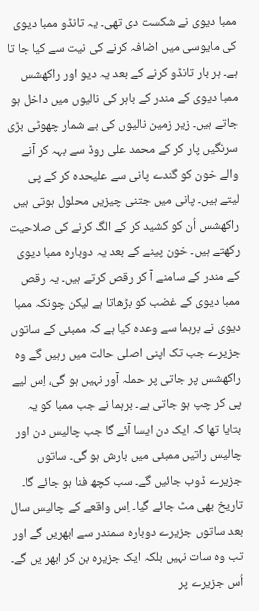ممبا دیوی نے شکست دی تھی۔ یہ تانڈو ممبا دیوی کی مایوسی میں اضافہ کرنے کی نیت سے کیا جا تا ہے۔ ہر بار تانڈو کرنے کے بعد یہ دیو اور راکھشس ممبا دیوی کے مندر کے باہر کی نالیوں میں داخل ہو جاتے ہیں۔ زیر زمین نالیوں کی بے شمار چھوٹی بڑی سرنگیں پار کر کے محمد علی روڈ سے بہہ کر آنے والے خون کو گندے پانی سے علیحدہ کر کے پی لیتے ہیں۔ پانی میں جتنی چیزیں محلول ہوتی ہیں راکھشس اُن کو کشید کر کے الگ کرنے کی صلاحیت رکھتے ہیں۔ خون پینے کے بعد یہ دوبارہ ممبا دیوی کے مندر کے سامنے آ کر رقص کرتے ہیں۔ یہ رقص ممبا دیوی کے غضب کو بڑھاتا ہے لیکن چونکہ ممبا دیوی نے برہما سے وعدہ کیا ہے کہ ممبئی کے ساتوں جزیرے جب تک اپنی اصلی حالت میں رہیں گے وہ راکھشس پر جاتی پر حملہ آور نہیں ہو گی، اِس لیے پی کر چپ ہو جاتی ہے۔ برہما نے جب ممبا کو یہ بتایا تھا کہ ایک دن ایسا آئے گا جب چالیس دن اور چالیس راتیں ممبئی میں بارش ہو گی۔ ساتوں جزیرے ڈوب جائیں گے۔ سب کچھ فنا ہو جائے گا۔ تاریخ بھی مٹ جائے گیا۔ اِس واقعے کے چالیس سال بعد ساتوں جزیرے دوبارہ سمندر سے ابھریں گے اور تب وہ سات نہیں بلکہ ایک جزیرہ بن کر ابھر یں گے۔ اُس جزیرے پر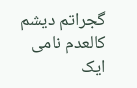گجراتم دیشم کالعدم نامی ایک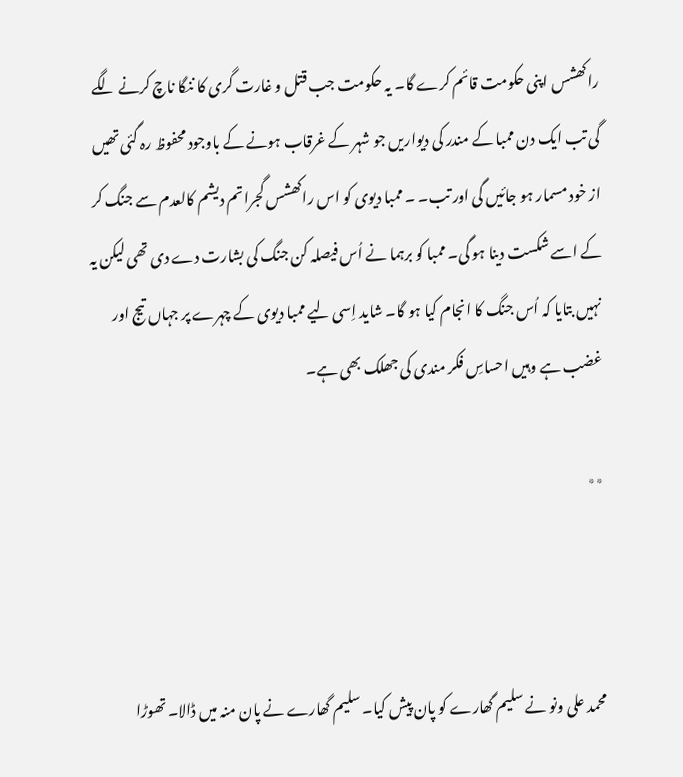راکھشس اپنی حکومت قائم کرے گا۔ یہ حکومت جب قتل و غارت گری کا ننگا ناچ کرنے لگے گی تب ایک دن ممبا کے مندر کی دیواریں جو شہر کے غرقاب ہونے کے باوجود محفوظ رہ گئی تھیں از خود مسمار ہو جائیں گی اور تب۔ ۔ ممبا دیوی کو اس راکھشس گجراتم دیشم کالعدم سے جنگ کر کے اسے شکست دینا ہو گی۔ ممبا کو برہما نے اُس فیصلہ کن جنگ کی بشارت دے دی تھی لیکن یہ نہیں بتایا کہ اُس جنگ کا انجام کیا ہو گا۔ شاید اِسی لیے ممبا دیوی کے چہرے پر جہاں تیج اور غضب ہے وہیں احساسِ فکر مندی کی جھلک بھی ہے۔

٭٭



محمد علی ونو نے سلیم گھارے کو پان پیش کیا۔ سلیم گھارے نے پان منہ میں ڈالا۔ تھوڑا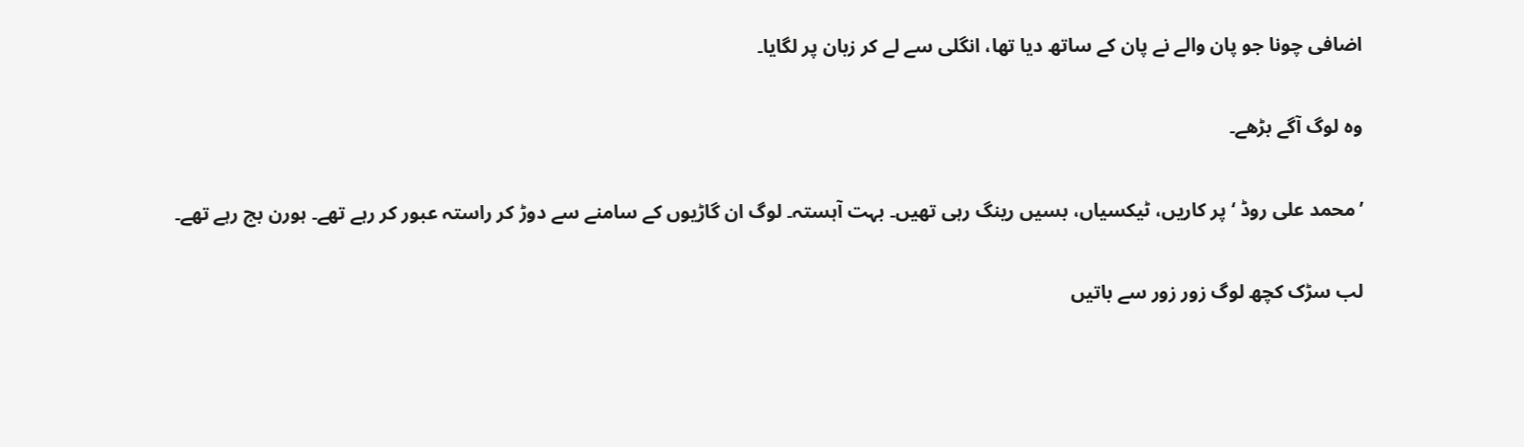اضافی چونا جو پان والے نے پان کے ساتھ دیا تھا، انگلی سے لے کر زبان پر لگایا۔

وہ لوگ آگے بڑھے۔

’محمد علی روڈ ‘پر کاریں، ٹیکسیاں، بسیں رینگ رہی تھیں۔ بہت آہستہ۔ لوگ ان گاڑیوں کے سامنے سے دوڑ کر راستہ عبور کر رہے تھے۔ ہورن بج رہے تھے۔

لب سڑک کچھ لوگ زور زور سے باتیں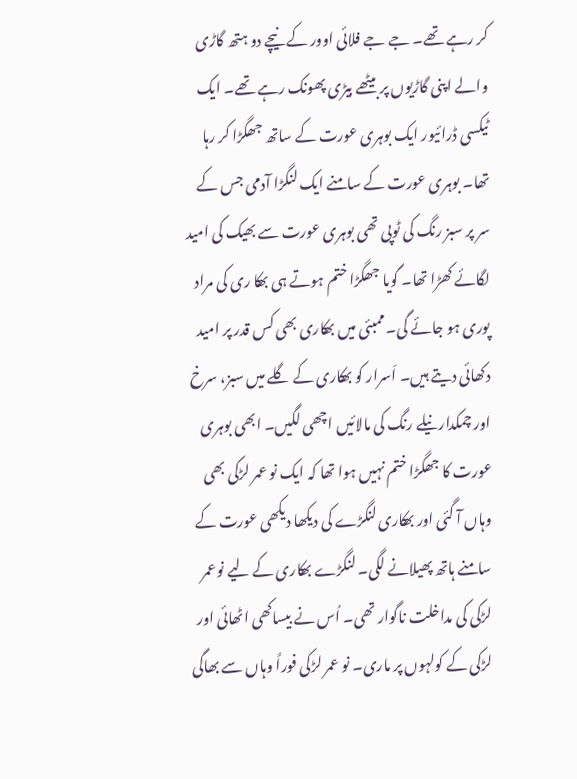کر رہے تھے۔ جے جے فلائی اوور کے نیچے دو ہتھ گاڑی والے اپنی گاڑیوں پر بیٹھے بیڑی پھونک رہے تھے۔ ایک ٹیکسی ڈرائیور ایک بوہری عورت کے ساتھ جھگڑا کر رہا تھا۔ بوہری عورت کے سامنے ایک لنگڑا آدمی جس کے سر پر سبز رنگ کی ٹوپی تھی بوہری عورت سے بھیک کی امید لگائے کھڑا تھا۔ گویا جھگڑا ختم ہوتے ہی بھکا ری کی مراد پوری ہو جائے گی۔ ممبئی میں بھکاری بھی کس قدر پر امید دکھائی دیتے ہیں۔ اَسرار کو بھکاری کے گلے میں سبز، سرخ اور چمکدار نیلے رنگ کی مالائیں اچھی لگیں۔ ابھی بوہری عورت کا جھگڑا ختم نہیں ہوا تھا کہ ایک نو عمر لڑکی بھی وہاں آ گئی اور بھکاری لنگڑے کی دیکھا دیکھی عورت کے سامنے ہاتھ پھیلانے لگی۔ لنگڑے بھکاری کے لیے نوعمر لڑکی کی مداخلت ناگوار تھی۔ اُس نے بیساکھی اٹھائی اور لڑکی کے کولہوں پر ماری۔ نو عمر لڑکی فوراً وہاں سے بھاگی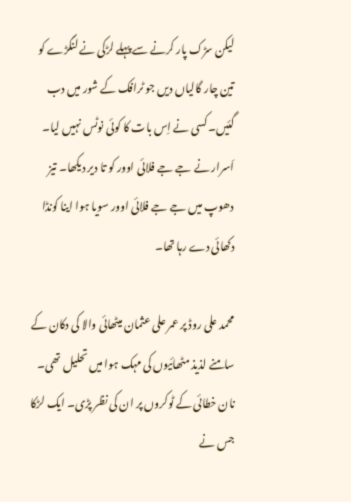لیکن سڑک پار کرنے سے پہلے لڑکی نے لنگڑے کو تین چار گالیاں دیں جو ٹرافک کے شور میں دب گئیں۔ کسی نے اِس بات کا کوئی نوٹس نہیں لیا۔ اَسرار نے جے جے فلائی اوور کو تا دیر دیکھا۔ تیز دھوپ میں جے جے فلائی اوور سویا ہوا اینا کونڈا دکھائی دے رہا تھا۔

محمد علی روڈ پر عمر علی عثمان میٹھائی والا کی دکان کے سامنے لذیذ مٹھائیوں کی مہک ہوا میں تحلیل تھی۔ نان خطائی کے ٹوکروں پر ان کی نظر پڑی۔ ایک لڑکا جس نے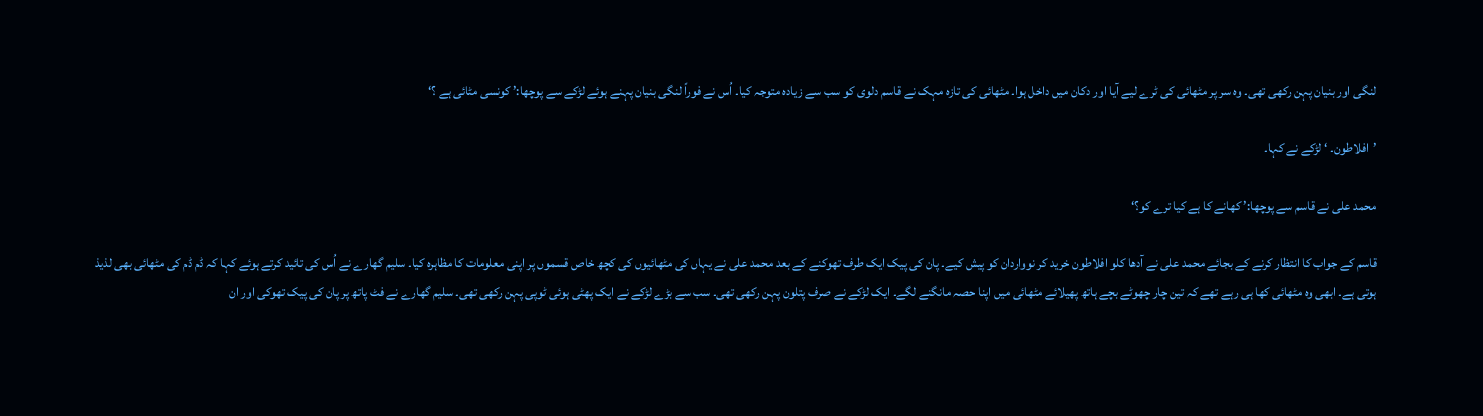لنگی اور بنیان پہن رکھی تھی۔ وہ سر پر مٹھائی کی ٹرے لیے آیا اور دکان میں داخل ہوا۔ مٹھائی کی تازہ مہک نے قاسم دلوی کو سب سے زیادہ متوجہ کیا۔ اُس نے فوراً لنگی بنیان پہنے ہوئے لڑکے سے پوچھا:’ کونسی مٹائی ہے ؟‘

’افلاطون۔ ‘ لڑکے نے کہا۔

محمد علی نے قاسم سے پوچھا:’ کھانے کا ہے کیا ترے کو؟‘

قاسم کے جواب کا انتظار کرنے کے بجائے محمد علی نے آدھا کلو افلاطون خرید کر نوواردان کو پیش کیے۔ پان کی پیک ایک طرف تھوکنے کے بعد محمد علی نے یہاں کی مٹھائیوں کی کچھ خاص قسموں پر اپنی معلومات کا مظاہرہ کیا۔ سلیم گھارے نے اُس کی تائید کرتے ہوئے کہا کہ ڈم ڈم کی مٹھائی بھی لذیذ ہوتی ہے۔ ابھی وہ مٹھائی کھا ہی رہے تھے کہ تین چار چھوٹے بچے ہاتھ پھیلائے مٹھائی میں اپنا حصہ مانگنے لگے۔ ایک لڑکے نے صرف پتلون پہن رکھی تھی۔ سب سے بڑے لڑکے نے ایک پھٹی ہوئی ٹوپی پہن رکھی تھی۔ سلیم گھارے نے فٹ پاتھ پر پان کی پیک تھوکی اور ان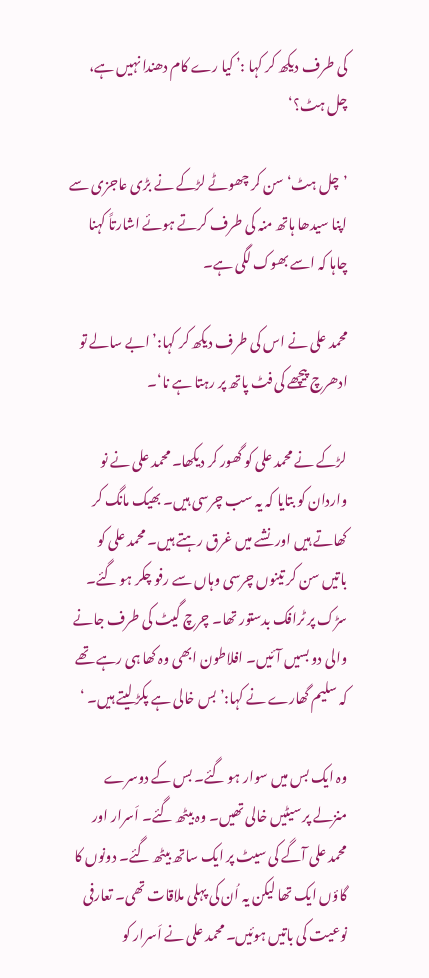کی طرف دیکھ کر کہا :’ کیا رے کام دھندا نہیں ہے، چل ہٹ؟‘

’چل ہٹ‘ سن کر چھوٹے لڑکے نے بڑی عاجزی سے اپنا سیدھا ہاتھ منہ کی طرف کرتے ہوئے اشارتاً کہنا چاہا کہ اسے بھوک لگی ہے۔

محمد علی نے اس کی طرف دیکھ کر کہا:’ ابے سالے تو ادھرچ پیچھے کی فٹ پاتھ پر رہتا ہے نا‘۔

لڑکے نے محمد علی کو گھور کر دیکھا۔ محمد علی نے نو واردان کو بتایا کہ یہ سب چرسی ہیں۔ بھیک مانگ کر کھاتے ہیں اور نشے میں غرق رہتے ہیں۔ محمد علی کو باتیں سن کر تینوں چرسی وہاں سے رفو چکر ہو گئے۔ سڑک پر ٹرافک بدستور تھا۔ چرچ گیٹ کی طرف جانے والی دو بسیں آئیں۔ افلاطون ابھی وہ کھا ہی رہے تھے کہ سلیم گھارے نے کہا:’ بس خالی ہے پکڑ لیتے ہیں۔ ‘

وہ ایک بس میں سوار ہو گئے۔ بس کے دوسرے منزلے پر سیٹیں خالی تھیں۔ وہ بیٹھ گئے۔ اَسرار اور محمد علی آگے کی سیٹ پر ایک ساتھ بیٹھ گئے۔ دونوں کا گاؤں ایک تھا لیکن یہ اُن کی پہلی ملاقات تھی۔ تعارفی نوعیت کی باتیں ہوئیں۔ محمد علی نے اَسرار کو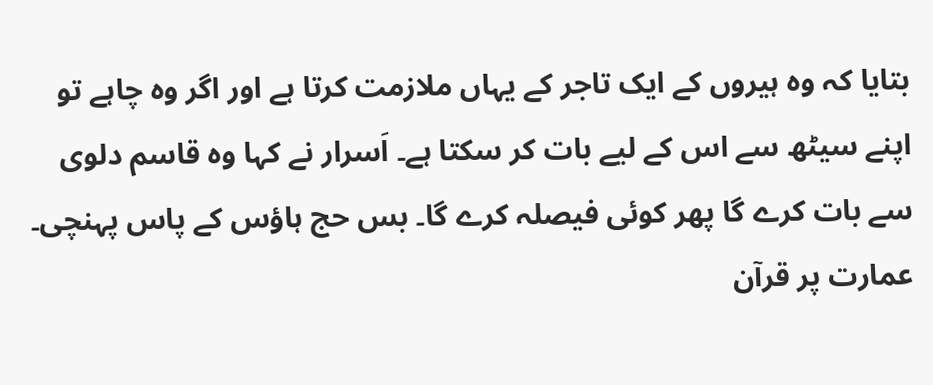بتایا کہ وہ ہیروں کے ایک تاجر کے یہاں ملازمت کرتا ہے اور اگر وہ چاہے تو اپنے سیٹھ سے اس کے لیے بات کر سکتا ہے۔ اَسرار نے کہا وہ قاسم دلوی سے بات کرے گا پھر کوئی فیصلہ کرے گا۔ بس حج ہاؤس کے پاس پہنچی۔ عمارت پر قرآن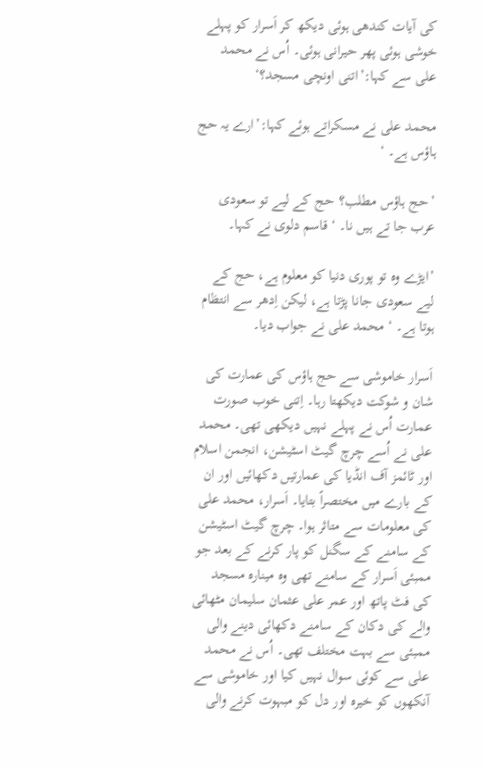کی آیات کندھی ہوئی دیکھ کر اَسرار کو پہلے خوشی ہوئی پھر حیرانی ہوئی۔ اُس نے محمد علی سے کہا:’اتنی اونچی مسجد؟‘

محمد علی نے مسکراتے ہوئے کہا:’ارے یہ حج ہاؤس ہے۔ ‘

’حج ہاؤس مطلب؟ حج کے لیے تو سعودی عرب جا تے ہیں نا۔ ‘ قاسم دلوی نے کہا۔

’ایڑے وہ تو پوری دنیا کو معلوم ہے، حج کے لیے سعودی جانا پڑتا ہے، لیکن اِدھر سے انتظام ہوتا ہے۔ ‘ محمد علی نے جواب دیا۔

اَسرار خاموشی سے حج ہاؤس کی عمارت کی شان و شوکت دیکھتا رہا۔ اِتنی خوب صورت عمارت اُس نے پہلے نہیں دیکھی تھی۔ محمد علی نے اُسے چرچ گیٹ اسٹیشن، انجمن اسلام اور ٹائمز آف انڈیا کی عمارتیں دکھائیں اور ان کے بارے میں مختصراً بتایا۔ اَسرار، محمد علی کی معلومات سے متاثر ہوا۔ چرچ گیٹ اسٹیشن کے سامنے کے سگنل کو پار کرنے کے بعد جو ممبئی اَسرار کے سامنے تھی وہ مینارہ مسجد کی فٹ پاتھ اور عمر علی عثمان سلیمان مٹھائی والے کی دکان کے سامنے دکھائی دینے والی ممبئی سے بہت مختلف تھی۔ اُس نے محمد علی سے کوئی سوال نہیں کیا اور خاموشی سے آنکھوں کو خیرہ اور دل کو مبہوت کرنے والی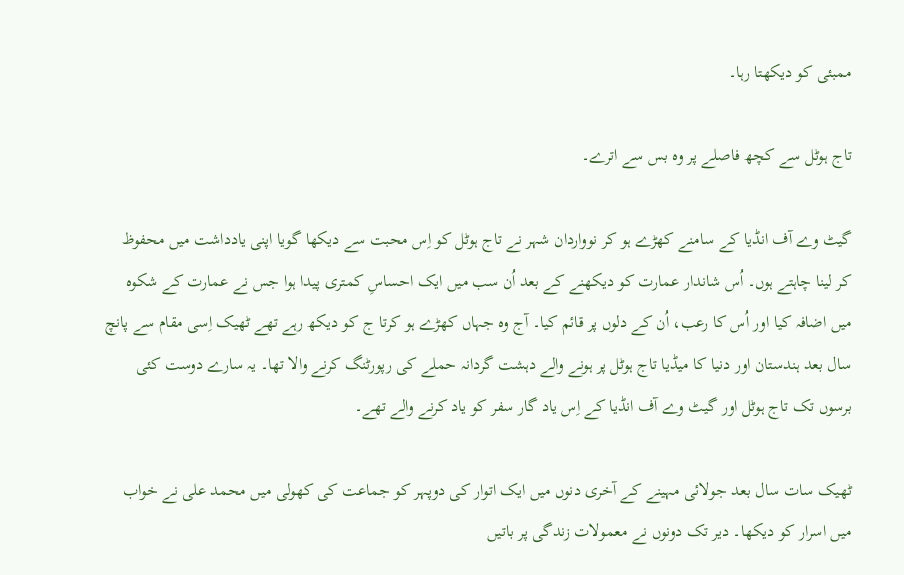ممبئی کو دیکھتا رہا۔

تاج ہوٹل سے کچھ فاصلے پر وہ بس سے اترے۔

گیٹ وے آف انڈیا کے سامنے کھڑے ہو کر نوواردان شہر نے تاج ہوٹل کو اِس محبت سے دیکھا گویا اپنی یادداشت میں محفوظ کر لینا چاہتے ہوں۔ اُس شاندار عمارت کو دیکھنے کے بعد اُن سب میں ایک احساسِ کمتری پیدا ہوا جس نے عمارت کے شکوہ میں اضافہ کیا اور اُس کا رعب، اُن کے دلوں پر قائم کیا۔ آج وہ جہاں کھڑے ہو کرتا ج کو دیکھ رہے تھے ٹھیک اِسی مقام سے پانچ سال بعد ہندستان اور دنیا کا میڈیا تاج ہوٹل پر ہونے والے دہشت گردانہ حملے کی رپورٹنگ کرنے والا تھا۔ یہ سارے دوست کئی برسوں تک تاج ہوٹل اور گیٹ وے آف انڈیا کے اِس یاد گار سفر کو یاد کرنے والے تھے۔

ٹھیک سات سال بعد جولائی مہینے کے آخری دنوں میں ایک اتوار کی دوپہر کو جماعت کی کھولی میں محمد علی نے خواب میں اسرار کو دیکھا۔ دیر تک دونوں نے معمولات زندگی پر باتیں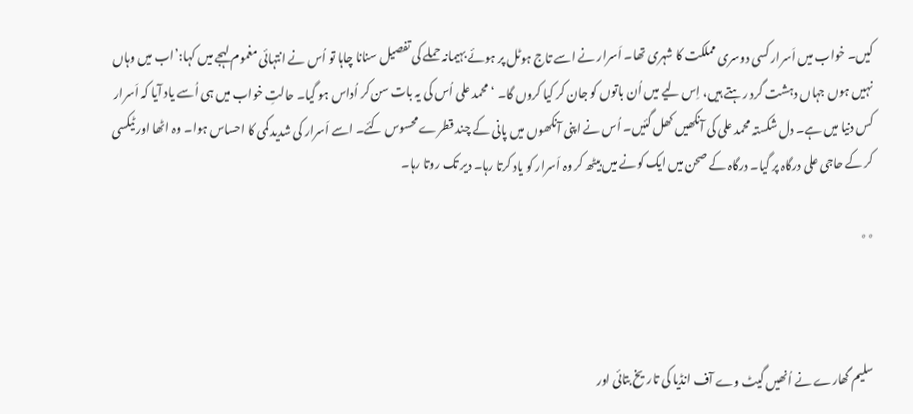کیں۔ خواب میں اَسرار کسی دوسری مملکت کا شہری تھا۔ اَسرار نے اسے تاج ہوٹل پر ہوئے بہیمانہ حملے کی تفصیل سنانا چاہا تو اُس نے انتہائی مغموم لہجے میں کہا:’اب میں وہاں نہیں ہوں جہاں دہشت گرد رہتے ہیں، اِس لیے میں اُن باتوں کو جان کر کیا کروں گا۔ ‘ محمد علی اُس کی یہ بات سن کر اُداس ہو گیا۔ حالتِ خواب میں ہی اُسے یاد آیا کہ اَسرار کس دنیا میں ہے۔ دل شکستہ محمد علی کی آنکھیں کھل گئیں۔ اُس نے اپنی آنکھوں میں پانی کے چند قطرے محسوس کئے۔ اسے اَسرار کی شدید کمی کا احساس ہوا۔ وہ اٹھا اور ٹیکسی کر کے حاجی علی درگاہ پر گیا۔ درگاہ کے صحن میں ایک کونے میں بیٹھ کر وہ اَسرار کو یاد کرتا رہا۔ دیر تک روتا رہا۔

٭٭



سلیم گھارے نے اُنھیں گیٹ وے آف انڈیا کی تاریخ بتائی اور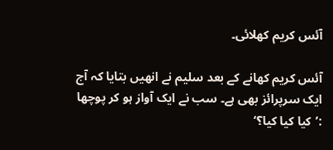آئس کریم کھلائی۔

آئس کریم کھانے کے بعد سلیم نے انھیں بتایا کہ آج ایک سرپرائز بھی ہے۔ سب نے ایک آواز ہو کر پوچھا :’کیا کیا کیا؟‘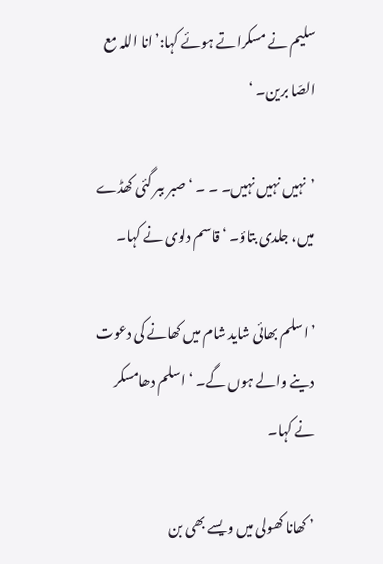سلیم نے مسکراتے ہوئے کہا:’انا اللہ مع الصّا برین۔ ‘

’نہیں نہیں نہیں۔ ۔ ۔ ‘ صبر ببر گئی کھڈے میں، جلدی بتاؤ۔ ‘ قاسم دلوی نے کہا۔

’اسلم بھائی شاید شام میں کھانے کی دعوت دینے والے ہوں گے۔ ‘ اسلم دھامسکر نے کہا۔

’ کھانا کھولی میں ویسے بھی بن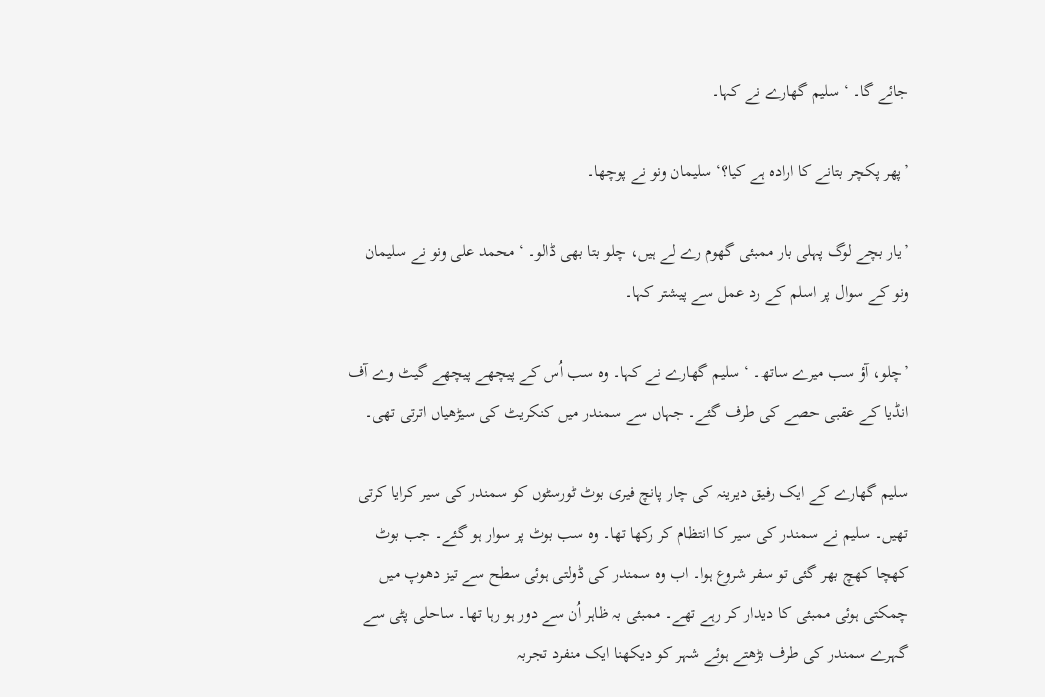جائے گا۔ ‘ سلیم گھارے نے کہا۔

’پھر پکچر بتانے کا ارادہ ہے کیا؟‘ سلیمان ونو نے پوچھا۔

’یار بچے لوگ پہلی بار ممبئی گھوم رے لے ہیں، چلو بتا بھی ڈالو۔ ‘ محمد علی ونو نے سلیمان ونو کے سوال پر اسلم کے رد عمل سے پیشتر کہا۔

’چلو، آؤ سب میرے ساتھ۔ ‘ سلیم گھارے نے کہا۔ وہ سب اُس کے پیچھے پیچھے گیٹ وے آف انڈیا کے عقبی حصے کی طرف گئے۔ جہاں سے سمندر میں کنکریٹ کی سیڑھیاں اترتی تھی۔

سلیم گھارے کے ایک رفیق دیرینہ کی چار پانچ فیری بوٹ ٹورسٹوں کو سمندر کی سیر کرایا کرتی تھیں۔ سلیم نے سمندر کی سیر کا انتظام کر رکھا تھا۔ وہ سب بوٹ پر سوار ہو گئے۔ جب بوٹ کھچا کھچ بھر گئی تو سفر شروع ہوا۔ اب وہ سمندر کی ڈولتی ہوئی سطح سے تیز دھوپ میں چمکتی ہوئی ممبئی کا دیدار کر رہے تھے۔ ممبئی بہ ظاہر اُن سے دور ہو رہا تھا۔ ساحلی پٹی سے گہرے سمندر کی طرف بڑھتے ہوئے شہر کو دیکھنا ایک منفرد تجربہ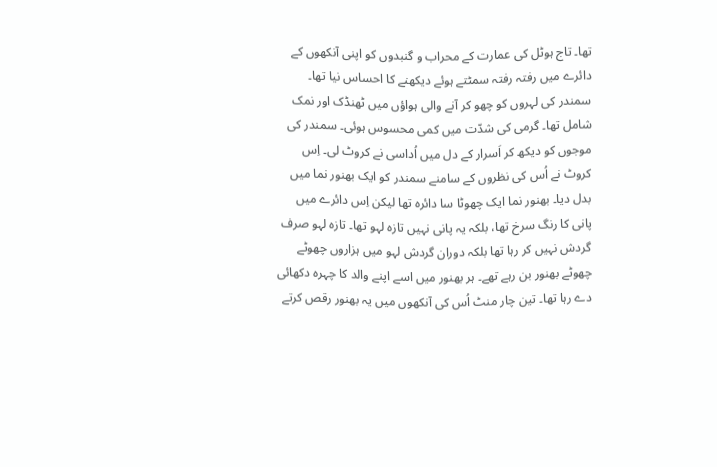تھا۔ تاج ہوٹل کی عمارت کے محراب و گنبدوں کو اپنی آنکھوں کے دائرے میں رفتہ رفتہ سمٹتے ہوئے دیکھنے کا احساس نیا تھا۔ سمندر کی لہروں کو چھو کر آنے والی ہواؤں میں ٹھنڈک اور نمک شامل تھا۔ گرمی کی شدّت میں کمی محسوس ہوئی۔ سمندر کی موجوں کو دیکھ کر اَسرار کے دل میں اُداسی نے کروٹ لی۔ اِس کروٹ نے اُس کی نظروں کے سامنے سمندر کو ایک بھنور نما میں بدل دیا۔ بھنور نما ایک چھوٹا سا دائرہ تھا لیکن اِس دائرے میں پانی کا رنگ سرخ تھا، بلکہ یہ پانی نہیں تازہ لہو تھا۔ تازہ لہو صرف گردش نہیں کر رہا تھا بلکہ دوران گردش لہو میں ہزاروں چھوٹے چھوٹے بھنور بن رہے تھے۔ ہر بھنور میں اسے اپنے والد کا چہرہ دکھائی دے رہا تھا۔ تین چار منٹ اُس کی آنکھوں میں یہ بھنور رقص کرتے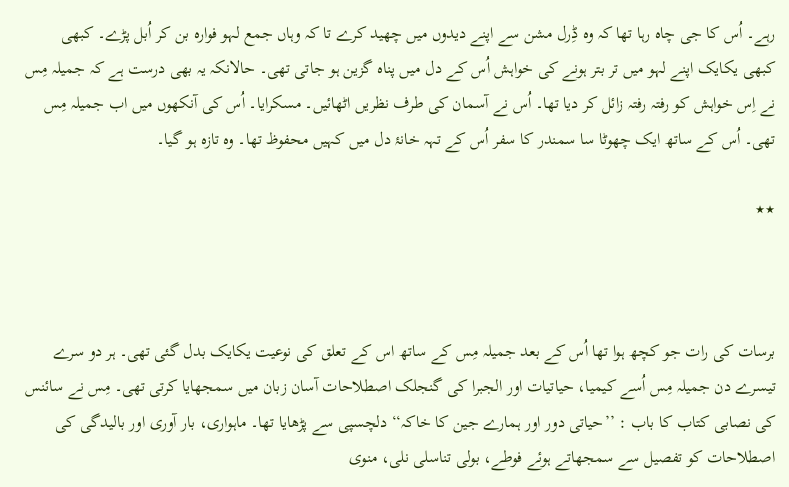رہے۔ اُس کا جی چاہ رہا تھا کہ وہ ڈِرل مشن سے اپنے دیدوں میں چھید کرے تا کہ وہاں جمع لہو فوارہ بن کر اُبل پڑے۔ کبھی کبھی یکایک اپنے لہو میں تر بتر ہونے کی خواہش اُس کے دل میں پناہ گزین ہو جاتی تھی۔ حالانکہ یہ بھی درست ہے کہ جمیلہ مِس نے اِس خواہش کو رفتہ رفتہ زائل کر دیا تھا۔ اُس نے آسمان کی طرف نظریں اٹھائیں۔ مسکرایا۔ اُس کی آنکھوں میں اب جمیلہ مِس تھی۔ اُس کے ساتھ ایک چھوٹا سا سمندر کا سفر اُس کے تہہ خانۂ دل میں کہیں محفوظ تھا۔ وہ تازہ ہو گیا۔

٭٭



برسات کی رات جو کچھ ہوا تھا اُس کے بعد جمیلہ مِس کے ساتھ اس کے تعلق کی نوعیت یکایک بدل گئی تھی۔ ہر دو سرے تیسرے دن جمیلہ مِس اُسے کیمیا، حیاتیات اور الجبرا کی گنجلک اصطلاحات آسان زبان میں سمجھایا کرتی تھی۔ مِس نے سائنس کی نصابی کتاب کا باب : ’’حیاتی دور اور ہمارے جین کا خاکہ‘‘ دلچسپی سے پڑھایا تھا۔ ماہواری، بار آوری اور بالیدگی کی اصطلاحات کو تفصیل سے سمجھاتے ہوئے فوطے، بولی تناسلی نلی، منوی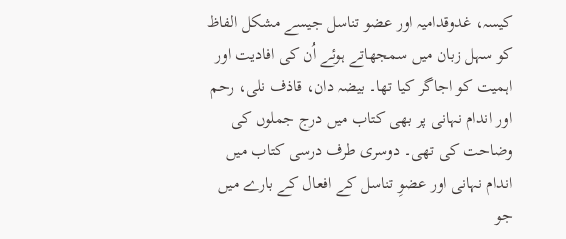کیسہ، غدوقدامیہ اور عضو تناسل جیسے مشکل الفاظ کو سہل زبان میں سمجھاتے ہوئے اُن کی افادیت اور اہمیت کو اجاگر کیا تھا۔ بیضہ دان، قاذف نلی، رحم اور اندام نہانی پر بھی کتاب میں درج جملوں کی وضاحت کی تھی۔ دوسری طرف درسی کتاب میں اندام نہانی اور عضوِ تناسل کے افعال کے بارے میں جو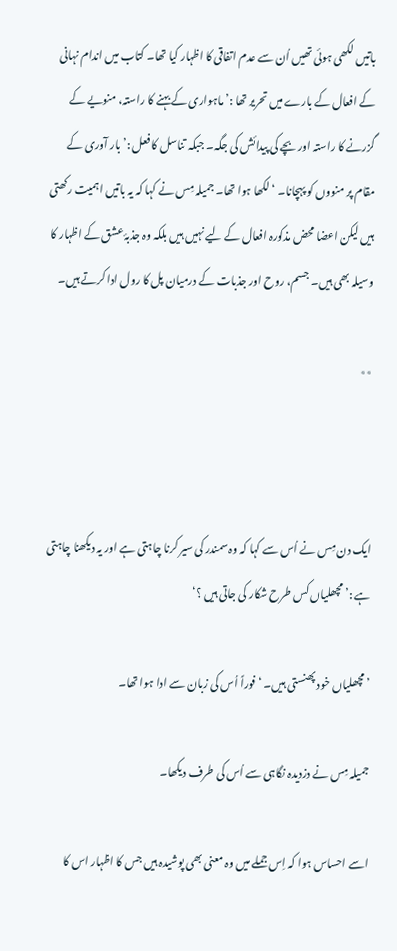باتیں لکھی ہوئی تھیں اُن سے عدم اتفاقی کا اظہار کیا تھا۔ کتاب میں اندام نہانی کے افعال کے بارے میں تحریر تھا :’ ماہواری کے بہنے کا راستہ، منویے کے گزرنے کا راستہ اور بچے کی پیدائش کی جگہ۔ جبکہ تناسل کا فعل :’ بار آوری کے مقام پر منووں کو پہچانا۔ ‘ لکھا ہوا تھا۔ جمیلہ مِس نے کہا کہ یہ باتیں اہمیت رکھتی ہیں لیکن اعضا محض مذکورہ افعال کے لیے نہیں ہیں بلکہ وہ جذبۂ عشق کے اظہار کا وسیلہ بھی ہیں۔ جسم، روح اور جذبات کے درمیان پل کا رول ادا کرتے ہیں۔

٭٭



ایک دن مِس نے اُس سے کہا کہ وہ سمندر کی سیر کرنا چاہتی ہے اور یہ دیکھنا چاہتی ہے :’ مچھلیاں کس طرح شکار کی جاتی ہیں ؟‘

’مچھلیاں خود پھنستی ہیں۔ ‘ فوراً اُس کی زبان سے ادا ہوا تھا۔

جمیلہ مِس نے دزدیدہ نگاہی سے اُس کی طرف دیکھا۔

اسے احساس ہوا کہ اِس جملے میں وہ معنی بھی پوشیدہ ہیں جس کا اظہار اس کا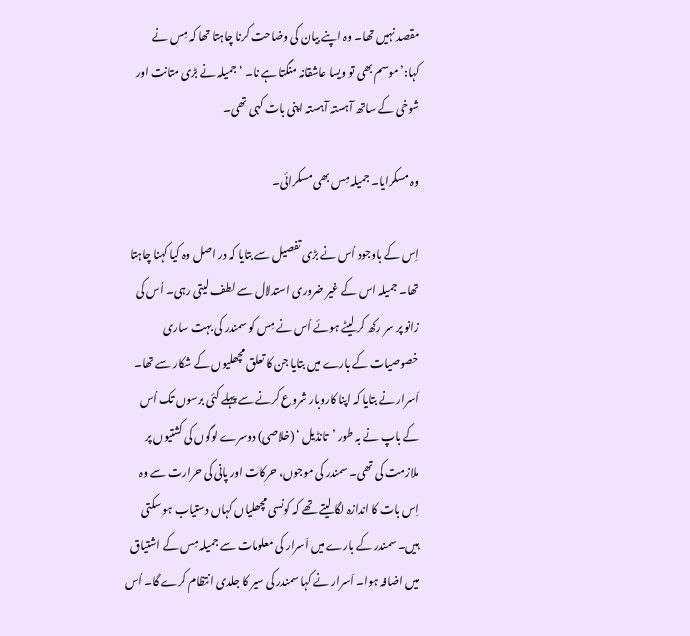مقصد نہیں تھا۔ وہ اپنے بیان کی وضاحت کرنا چاہتا تھا کہ مِس نے کہا:’موسم بھی تو ویسا عاشقانہ منگتا ہے نا۔ ‘ جمیلہ نے بڑی متانت اور شوخی کے ساتھ آہستہ آہستہ اپنی بات کہی تھی۔

وہ مسکرایا۔ جمیلہ مِس بھی مسکرائی۔

اِس کے باوجود اُس نے بڑی تفصیل سے بتایا کہ در اصل وہ کیا کہنا چاہتا تھا۔ جمیلہ اس کے غیر ضروری استدلال سے لطف لیتی رہی۔ اُس کی زانو پر سر رکھ کر لیٹے ہوئے اُس نے مِس کو سمندر کی بہت ساری خصوصیات کے بارے میں بتایا جن کا تعلق مچھلیوں کے شکار سے تھا۔ اَسرار نے بتایا کہ اپنا کاروبار شروع کرنے سے پہلے کئی برسوں تک اُس کے باپ نے بہ طور ’تانڈیل ‘ (خلاصی) دوسرے لوگوں کی کشتیوں پر ملازمت کی تھی۔ سمندر کی موجوں، حرکات اور پانی کی حرارت سے وہ اِس بات کا اندازہ لگا لیتے تھے کہ کونسی مچھلیاں کہاں دستیاب ہو سکتی ہیں۔ سمندر کے بارے میں اَسرار کی معلومات سے جمیلہ مِس کے اشتیاق میں اضافہ ہوا۔ اَسرار نے کہا سمندر کی سیر کا جلدی انتظام کرے گا۔ اُس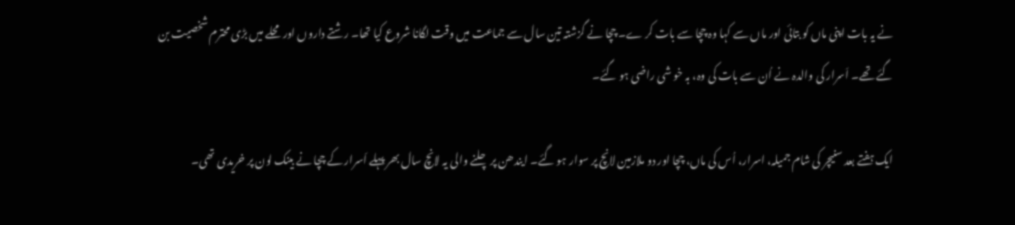نے یہ بات اپنی ماں کو بتائی اور ماں سے کہا وہ چچا سے بات کر ے۔ چچا نے گزشتہ تین سال سے جماعت میں وقت لگانا شروع کیا تھا۔ رشتے داروں اور محلے میں بڑی محترم شخصیت بن گئے تھے۔ اَسرار کی والدہ نے اُن سے بات کی وہ، بہ خو شی راضی ہو گئے۔

ایک ہفتے بعد سنیچر کی شام جمیلہ، اسرار، اُس کی ماں، چچا اور دو ملازمین لانچ پر سوار ہو گئے۔ ایندھن پر چلنے والی یہ لانچ سال بھر پہلے اَسرار کے چچا نے بینک لون پر خریدی تھی۔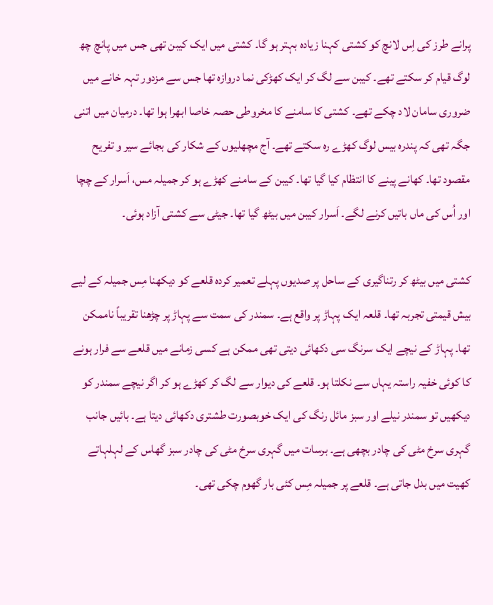پرانے طرز کی اِس لانچ کو کشتی کہنا زیادہ بہتر ہو گا۔ کشتی میں ایک کیبن تھی جس میں پانچ چھ لوگ قیام کر سکتے تھے۔ کیبن سے لگ کر ایک کھڑکی نما دروازہ تھا جس سے مزدور تہہ خانے میں ضروری سامان لاد چکے تھے۔ کشتی کا سامنے کا مخروطی حصہ خاصا ابھرا ہوا تھا۔ درمیان میں اتنی جگہ تھی کہ پندرہ بیس لوگ کھڑے رہ سکتے تھے۔ آج مچھلیوں کے شکار کی بجائے سیر و تفریح مقصود تھا۔ کھانے پینے کا انتظام کیا گیا تھا۔ کیبن کے سامنے کھڑے ہو کر جمیلہ مس، اَسرار کے چچا اور اُس کی ماں باتیں کرنے لگے۔ اَسرار کیبن میں بیٹھ گیا تھا۔ جیٹی سے کشتی آزاد ہوئی۔

کشتی میں بیٹھ کر رتناگیری کے ساحل پر صدیوں پہلے تعمیر کردہ قلعے کو دیکھنا مِس جمیلہ کے لیے بیش قیمتی تجربہ تھا۔ قلعہ ایک پہاڑ پر واقع ہے۔ سمندر کی سمت سے پہاڑ پر چڑھنا تقریباً ناممکن تھا۔ پہاڑ کے نیچے ایک سرنگ سی دکھائی دیتی تھی ممکن ہے کسی زمانے میں قلعے سے فرار ہونے کا کوئی خفیہ راستہ یہاں سے نکلتا ہو۔ قلعے کی دیوار سے لگ کر کھڑے ہو کر اگر نیچے سمندر کو دیکھیں تو سمندر نیلے اور سبز مائل رنگ کی ایک خوبصورت طشتری دکھائی دیتا ہے۔ بائیں جانب گہری سرخ مٹی کی چادر بچھی ہے۔ برسات میں گہری سرخ مٹی کی چادر سبز گھاس کے لہلہاتے کھیت میں بدل جاتی ہے۔ قلعے پر جمیلہ مِس کئی بار گھوم چکی تھی۔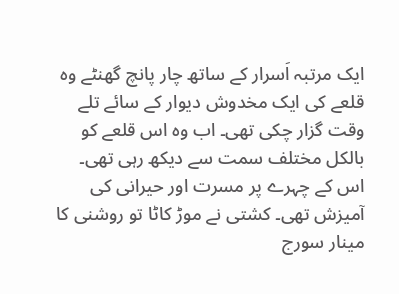ایک مرتبہ اَسرار کے ساتھ چار پانچ گھنٹے وہ قلعے کی ایک مخدوش دیوار کے سائے تلے وقت گزار چکی تھی۔ اب وہ اس قلعے کو بالکل مختلف سمت سے دیکھ رہی تھی۔ اس کے چہرے پر مسرت اور حیرانی کی آمیزش تھی۔ کشتی نے موڑ کاٹا تو روشنی کا مینار سورج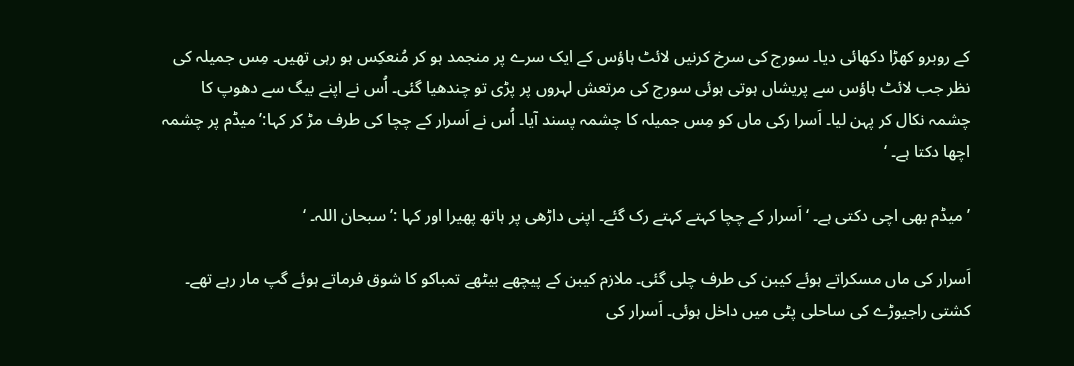کے روبرو کھڑا دکھائی دیا۔ سورج کی سرخ کرنیں لائٹ ہاؤس کے ایک سرے پر منجمد ہو کر مُنعکِس ہو رہی تھیں۔ مِس جمیلہ کی نظر جب لائٹ ہاؤس سے پریشاں ہوتی ہوئی سورج کی مرتعش لہروں پر پڑی تو چندھیا گئی۔ اُس نے اپنے بیگ سے دھوپ کا چشمہ نکال کر پہن لیا۔ اَسرا رکی ماں کو مِس جمیلہ کا چشمہ پسند آیا۔ اُس نے اَسرار کے چچا کی طرف مڑ کر کہا:’ میڈم پر چشمہ اچھا دکتا ہے۔ ‘

’میڈم بھی اچی دکتی ہے۔ ‘ اَسرار کے چچا کہتے کہتے رک گئے۔ اپنی داڑھی پر ہاتھ پھیرا اور کہا :’ سبحان اللہ۔ ‘

اَسرار کی ماں مسکراتے ہوئے کیبن کی طرف چلی گئی۔ ملازم کیبن کے پیچھے بیٹھے تمباکو کا شوق فرماتے ہوئے گپ مار رہے تھے۔ کشتی راجیوڑے کی ساحلی پٹی میں داخل ہوئی۔ اَسرار کی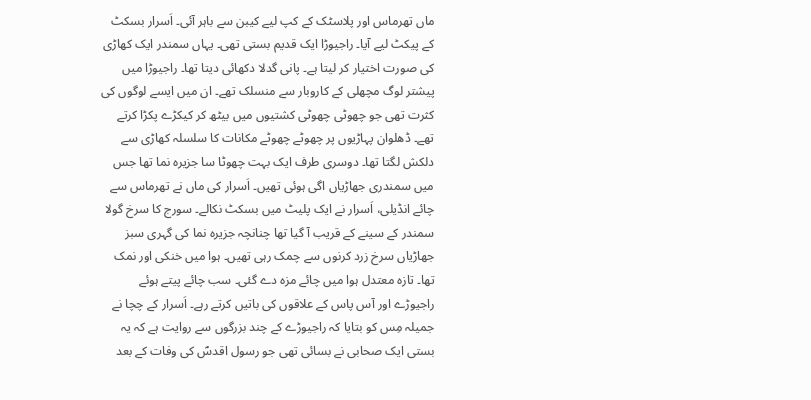ماں تھرماس اور پلاسٹک کے کپ لیے کیبن سے باہر آئی۔ اَسرار بسکٹ کے پیکٹ لیے آیا۔ راجیوڑا ایک قدیم بستی تھی۔ یہاں سمندر ایک کھاڑی کی صورت اختیار کر لیتا ہے۔ پانی گدلا دکھائی دیتا تھا۔ راجیوڑا میں پیشتر لوگ مچھلی کے کاروبار سے منسلک تھے۔ ان میں ایسے لوگوں کی کثرت تھی جو چھوٹی چھوٹی کشتیوں میں بیٹھ کر کیکڑے پکڑا کرتے تھے۔ ڈھلوان پہاڑیوں پر چھوٹے چھوٹے مکانات کا سلسلہ کھاڑی سے دلکش لگتا تھا۔ دوسری طرف ایک بہت چھوٹا سا جزیرہ نما تھا جس میں سمندری جھاڑیاں اگی ہوئی تھیں۔ اَسرار کی ماں نے تھرماس سے چائے انڈیلی، اَسرار نے ایک پلیٹ میں بسکٹ نکالے۔ سورج کا سرخ گولا سمندر کے سینے کے قریب آ گیا تھا چنانچہ جزیرہ نما کی گہری سبز جھاڑیاں سرخ زرد کرنوں سے چمک رہی تھیں۔ ہوا میں خنکی اور نمک تھا۔ تازہ معتدل ہوا میں چائے مزہ دے گئی۔ سب چائے پیتے ہوئے راجیوڑے اور آس پاس کے علاقوں کی باتیں کرتے رہے۔ اَسرار کے چچا نے جمیلہ مِس کو بتایا کہ راجیوڑے کے چند بزرگوں سے روایت ہے کہ یہ بستی ایک صحابی نے بسائی تھی جو رسول اقدسؐ کی وفات کے بعد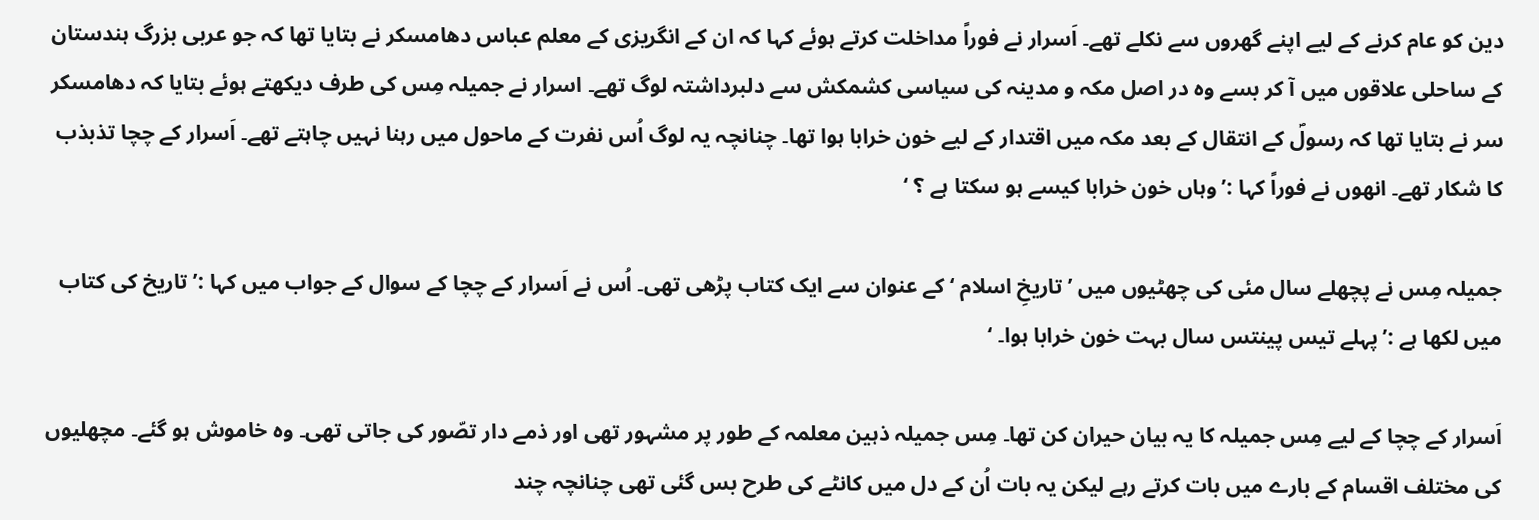دین کو عام کرنے کے لیے اپنے گھروں سے نکلے تھے۔ اَسرار نے فوراً مداخلت کرتے ہوئے کہا کہ ان کے انگریزی کے معلم عباس دھامسکر نے بتایا تھا کہ جو عربی بزرگ ہندستان کے ساحلی علاقوں میں آ کر بسے وہ در اصل مکہ و مدینہ کی سیاسی کشمکش سے دلبرداشتہ لوگ تھے۔ اسرار نے جمیلہ مِس کی طرف دیکھتے ہوئے بتایا کہ دھامسکر سر نے بتایا تھا کہ رسولؐ کے انتقال کے بعد مکہ میں اقتدار کے لیے خون خرابا ہوا تھا۔ چنانچہ یہ لوگ اُس نفرت کے ماحول میں رہنا نہیں چاہتے تھے۔ اَسرار کے چچا تذبذب کا شکار تھے۔ انھوں نے فوراً کہا :’ وہاں خون خرابا کیسے ہو سکتا ہے ؟ ‘

جمیلہ مِس نے پچھلے سال مئی کی چھٹیوں میں ’ تاریخِ اسلام ‘ کے عنوان سے ایک کتاب پڑھی تھی۔ اُس نے اَسرار کے چچا کے سوال کے جواب میں کہا :’ تاریخ کی کتاب میں لکھا ہے :’پہلے تیس پینتس سال بہت خون خرابا ہوا۔ ‘

اَسرار کے چچا کے لیے مِس جمیلہ کا یہ بیان حیران کن تھا۔ مِس جمیلہ ذہین معلمہ کے طور پر مشہور تھی اور ذمے دار تصّور کی جاتی تھی۔ وہ خاموش ہو گئے۔ مچھلیوں کی مختلف اقسام کے بارے میں بات کرتے رہے لیکن یہ بات اُن کے دل میں کانٹے کی طرح بس گئی تھی چنانچہ چند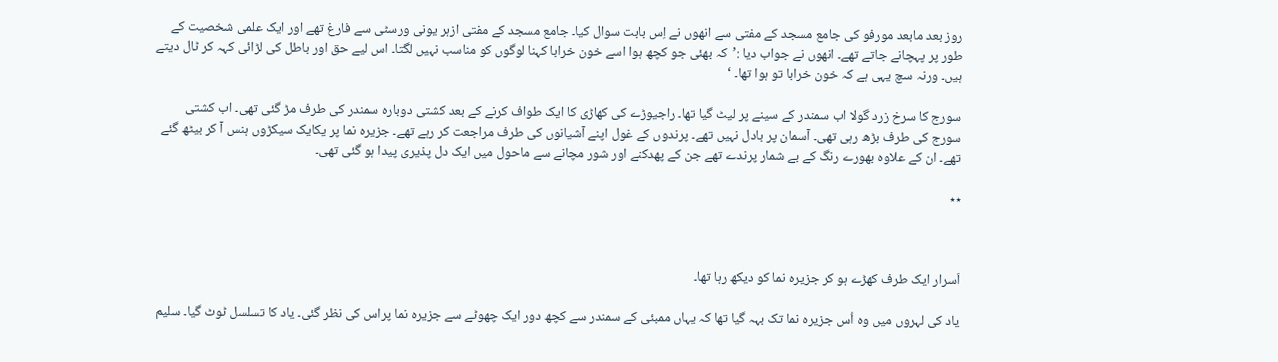روز بعد مابعد مورفو کی جامع مسجد کے مفتی سے انھوں نے اِس بابت سوال کیا۔ جامع مسجد کے مفتی ازہر یونی ورسٹی سے فارغ تھے اور ایک علمی شخصیت کے طور پر پہچانے جاتے تھے۔ انھوں نے جواب دیا :’کہ بھئی جو کچھ ہوا اسے خون خرابا کہنا لوگوں کو مناسب نہیں لگتا۔ اس لیے حق اور باطل کی لڑائی کہہ کر ٹال دیتے ہیں۔ ورنہ سچ یہی ہے کہ خون خرابا تو ہوا تھا۔ ‘

سورج کا سرخ زرد گولا اب سمندر کے سینے پر لیٹ گیا تھا۔ راجیوڑے کی کھاڑی کا ایک طواف کرنے کے بعد کشتی دوبارہ سمندر کی طرف مڑ گئی تھی۔ اب کشتی سورج کی طرف بڑھ رہی تھی۔ آسمان پر بادل نہیں تھے۔ پرندوں کے غول اپنے آشیانوں کی طرف مراجعت کر رہے تھے۔ جزیرہ نما پر یکایک سیکڑوں ہنس آ کر بیٹھ گئے تھے۔ ان کے علاوہ بھورے رنگ کے بے شمار پرندے تھے جن کے پھدکنے اور شور مچانے سے ماحول میں ایک دل پذیری پیدا ہو گئی تھی۔

٭٭



اَسرار ایک طرف کھڑے ہو کر جزیرہ نما کو دیکھ رہا تھا۔

یاد کی لہروں میں وہ اُس جزیرہ نما تک بہہ گیا تھا کہ یہاں ممبئی کے سمندر سے کچھ دور ایک چھوٹے سے جزیرہ نما پراس کی نظر گئی۔ یاد کا تسلسل ٹوٹ گیا۔ سلیم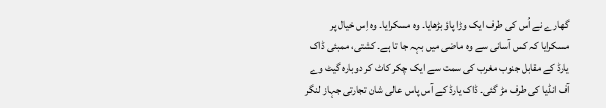گھارے نے اُس کی طرف ایک وڑا پاؤ بڑھایا۔ وہ مسکرایا۔ وہ اِس خیال پر مسکرایا کہ کس آسانی سے وہ ماضی میں بہہ جا تا ہے۔ کشتی، ممبئی ڈاک یارڈ کے مقابل جنوب مغرب کی سمت سے ایک چکر کاٹ کر دوبارہ گیٹ وے آف انڈیا کی طرف مڑ گئی۔ ڈاک یارڈ کے آس پاس عالی شان تجارتی جہاز لنگر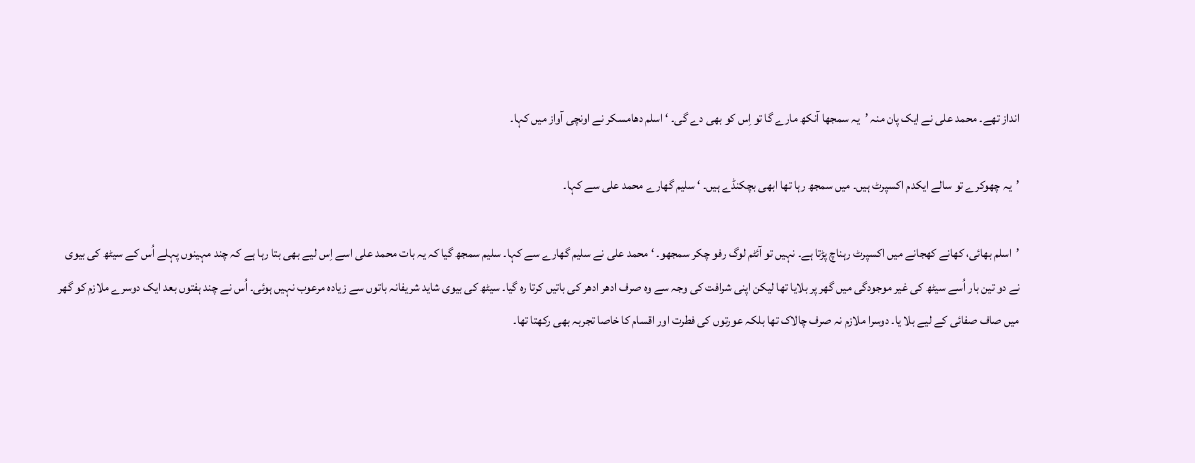انداز تھے۔ محمد علی نے ایک پان منہ ’یہ سمجھا آنکھ مارے گا تو اِس کو بھی دے گی۔ ‘ اسلم دھامسکر نے اونچی آواز میں کہا۔

’یہ چھوکرے تو سالے ایکدم اکسپرٹ ہیں۔ میں سمجھ رہا تھا ابھی بچکنڈے ہیں۔ ‘ سلیم گھارے محمد علی سے کہا۔

’اسلم بھائی، کھانے کھجانے میں اکسپرٹ رہناچ پڑتا ہے۔ نہیں تو آئٹم لوگ رفو چکر سمجھو۔ ‘ محمد علی نے سلیم گھارے سے کہا۔ سلیم سمجھ گیا کہ یہ بات محمد علی اسے اِس لیے بھی بتا رہا ہے کہ چند مہینوں پہلے اُس کے سیٹھ کی بیوی نے دو تین بار اُسے سیٹھ کی غیر موجودگی میں گھر پر بلایا تھا لیکن اپنی شرافت کی وجہ سے وہ صرف ادھر ادھر کی باتیں کرتا رہ گیا۔ سیٹھ کی بیوی شاید شریفانہ باتوں سے زیادہ مرعوب نہیں ہوئی۔ اُس نے چند ہفتوں بعد ایک دوسرے ملازم کو گھر میں صاف صفائی کے لیے بلا یا۔ دوسرا ملازم نہ صرف چالاک تھا بلکہ عورتوں کی فطرت اور اقسام کا خاصا تجربہ بھی رکھتا تھا۔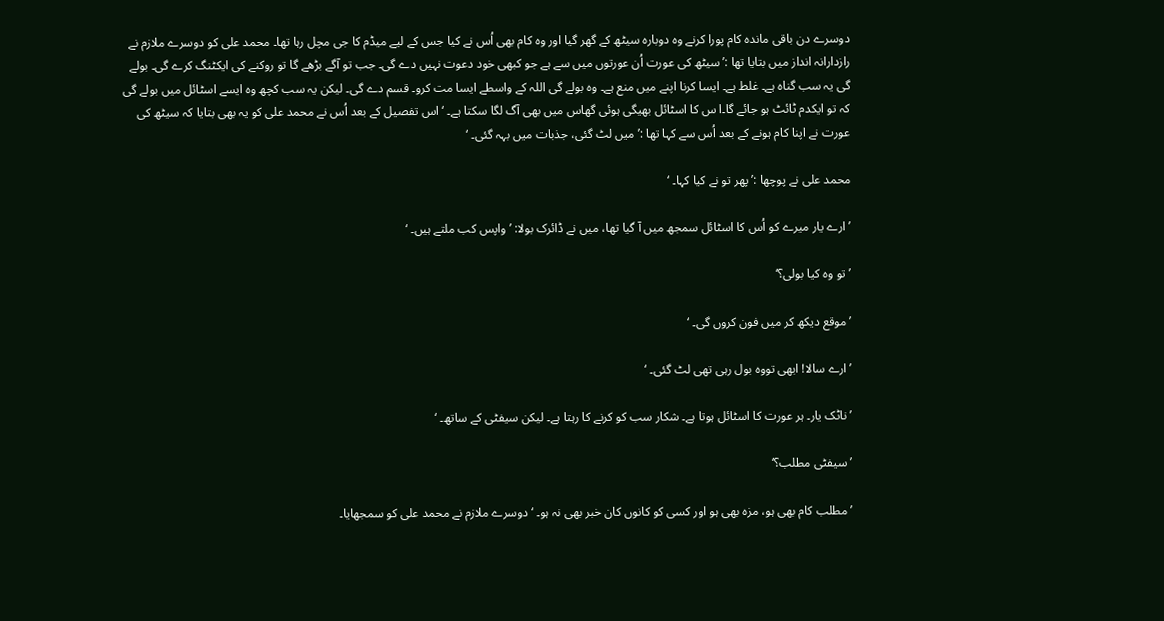دوسرے دن باقی ماندہ کام پورا کرنے وہ دوبارہ سیٹھ کے گھر گیا اور وہ کام بھی اُس نے کیا جس کے لیے میڈم کا جی مچل رہا تھا۔ محمد علی کو دوسرے ملازم نے رازدارانہ انداز میں بتایا تھا :’ سیٹھ کی عورت اُن عورتوں میں سے ہے جو کبھی خود دعوت نہیں دے گی۔ جب تو آگے بڑھے گا تو روکنے کی ایکٹنگ کرے گی۔ بولے گی یہ سب گناہ ہے۔ غلط ہے۔ ایسا کرنا اپنے میں منع ہے۔ وہ بولے گی اللہ کے واسطے ایسا مت کرو۔ قسم دے گی۔ لیکن یہ سب کچھ وہ ایسے اسٹائل میں بولے گی کہ تو ایکدم ٹائٹ ہو جائے گا۔ا س کا اسٹائل بھیگی ہوئی گھاس میں بھی آگ لگا سکتا ہے۔ ‘ اس تفصیل کے بعد اُس نے محمد علی کو یہ بھی بتایا کہ سیٹھ کی عورت نے اپنا کام ہونے کے بعد اُس سے کہا تھا :’میں لٹ گئی، جذبات میں بہہ گئی۔ ‘

محمد علی نے پوچھا :’ پھر تو نے کیا کہا۔ ‘

’ارے یار میرے کو اُس کا اسٹائل سمجھ میں آ گیا تھا، میں نے ڈائرک بولا: ’واپس کب ملتے ہیں۔ ‘

’تو وہ کیا بولی؟‘

’موقع دیکھ کر میں فون کروں گی۔ ‘

’ارے سالا! ابھی تووہ بول رہی تھی لٹ گئی۔ ‘

’ناٹک یار۔ ہر عورت کا اسٹائل ہوتا ہے۔ شکار سب کو کرنے کا رہتا ہے۔ لیکن سیفٹی کے ساتھ۔ ‘

’سیفٹی مطلب؟‘

’مطلب کام بھی ہو، مزہ بھی ہو اور کسی کو کانوں کان خبر بھی نہ ہو۔ ‘ دوسرے ملازم نے محمد علی کو سمجھایا۔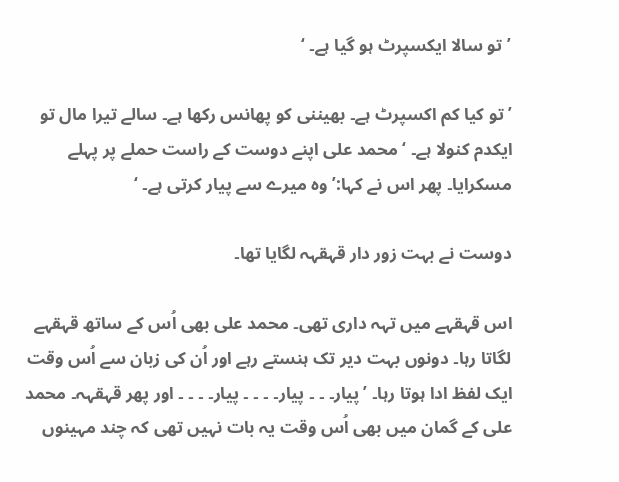’تو سالا ایکسپرٹ ہو گیا ہے۔ ‘

’ تو کیا کم اکسپرٹ ہے۔ بھیننی کو پھانس رکھا ہے۔ سالے تیرا مال تو ایکدم کنولا ہے۔ ‘ محمد علی اپنے دوست کے راست حملے پر پہلے مسکرایا۔ پھر اس نے کہا:’ وہ میرے سے پیار کرتی ہے۔ ‘

دوست نے بہت زور دار قہقہہ لگایا تھا۔

اس قہقہے میں تہہ داری تھی۔ محمد علی بھی اُس کے ساتھ قہقہے لگاتا رہا۔ دونوں بہت دیر تک ہنستے رہے اور اُن کی زبان سے اُس وقت ایک لفظ ادا ہوتا رہا۔ ’پیار۔ ۔ ۔ پیار۔ ۔ ۔ ۔ پیار۔ ۔ ۔ ۔ اور پھر قہقہہ۔ محمد علی کے گمان میں بھی اُس وقت یہ بات نہیں تھی کہ چند مہینوں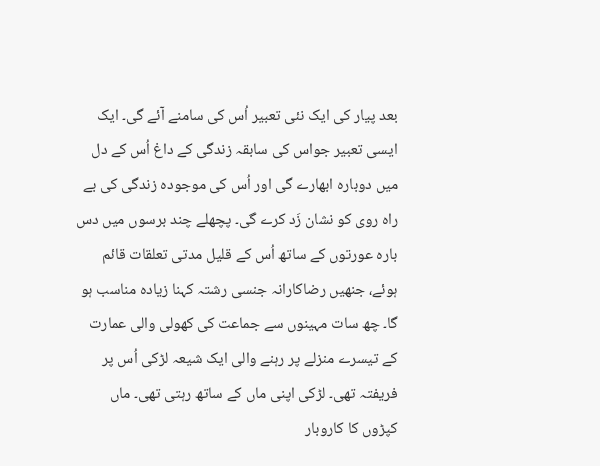بعد پیار کی ایک نئی تعبیر اُس کی سامنے آئے گی۔ ایک ایسی تعبیر جواس کی سابقہ زندگی کے داغ اُس کے دل میں دوبارہ ابھارے گی اور اُس کی موجودہ زندگی کی بے راہ روی کو نشان زَد کرے گی۔ پچھلے چند برسوں میں دس بارہ عورتوں کے ساتھ اُس کے قلیل مدتی تعلقات قائم ہوئے، جنھیں رضاکارانہ جنسی رشتہ کہنا زیادہ مناسب ہو گا۔ چھ سات مہینوں سے جماعت کی کھولی والی عمارت کے تیسرے منزلے پر رہنے والی ایک شیعہ لڑکی اُس پر فریفتہ تھی۔ لڑکی اپنی ماں کے ساتھ رہتی تھی۔ ماں کپڑوں کا کاروبار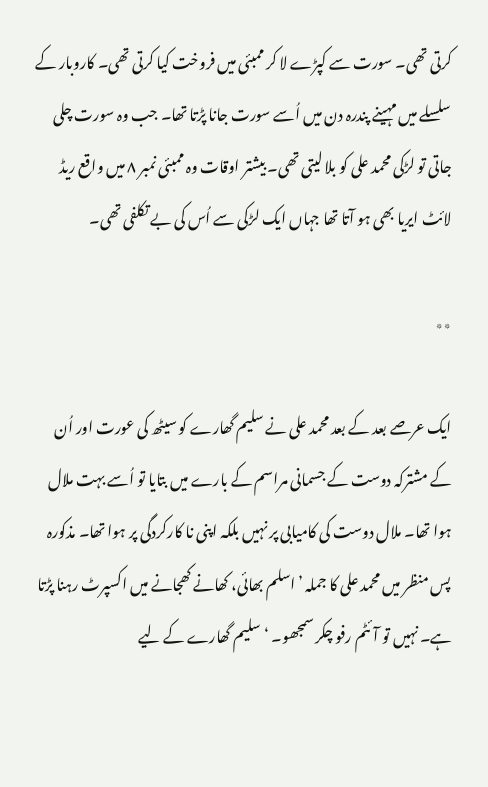کرتی تھی۔ سورت سے کپڑے لا کر ممبئی میں فروخت کیا کرتی تھی۔ کاروبار کے سلسلے میں مہینے پندرہ دن میں اُسے سورت جانا پڑتا تھا۔ جب وہ سورت چلی جاتی تو لڑکی محمد علی کو بلا لیتی تھی۔ بیشتر اوقات وہ ممبئی نمبر ۸ میں واقع ریڈ لائٹ ایریا بھی ہو آتا تھا جہاں ایک لڑکی سے اُس کی بے تکلفی تھی۔

٭٭

ایک عرصے بعد کے بعد محمد علی نے سلیم گھارے کو سیٹھ کی عورت اور اُن کے مشترکہ دوست کے جسمانی مراسم کے بارے میں بتایا تو اُسے بہت ملال ہوا تھا۔ ملال دوست کی کامیابی پر نہیں بلکہ اپنی نا کارکردگی پر ہوا تھا۔ مذکورہ پس منظر میں محمد علی کا جملہ ’اسلم بھائی، کھانے کھجانے میں اکسپرٹ رہنا پڑتا ہے۔ نہیں تو آئٹم رفو چکر سمجھو۔ ‘ سلیم گھارے کے لیے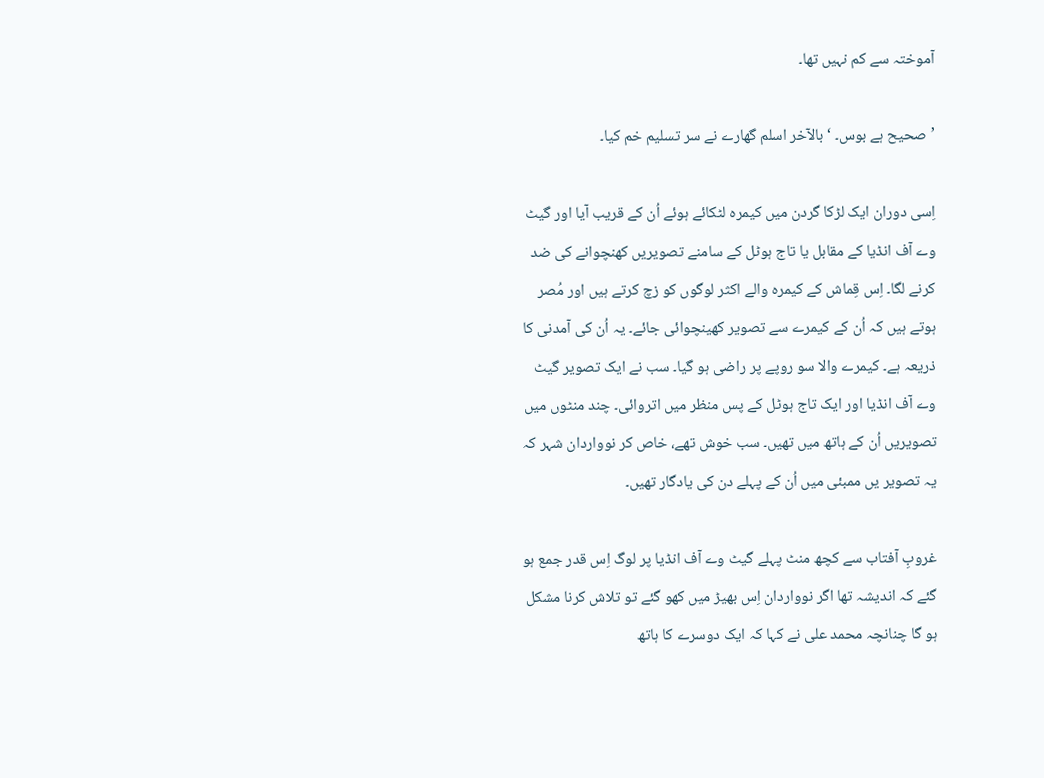آموختہ سے کم نہیں تھا۔

’صحیح ہے بوس۔ ‘ بالآخر اسلم گھارے نے سر تسلیم خم کیا۔

اِسی دوران ایک لڑکا گردن میں کیمرہ لٹکائے ہوئے اُن کے قریب آیا اور گیٹ وے آف انڈیا کے مقابل یا تاج ہوٹل کے سامنے تصویریں کھنچوانے کی ضد کرنے لگا۔ اِس قِماش کے کیمرہ والے اکثر لوگوں کو زچ کرتے ہیں اور مُصر ہوتے ہیں کہ اُن کے کیمرے سے تصویر کھینچوائی جائے۔ یہ اُن کی آمدنی کا ذریعہ ہے۔ کیمرے والا سو روپے پر راضی ہو گیا۔ سب نے ایک تصویر گیٹ وے آف انڈیا اور ایک تاج ہوٹل کے پس منظر میں اتروائی۔ چند منٹوں میں تصویریں اُن کے ہاتھ میں تھیں۔ سب خوش تھے، خاص کر نوواردان شہر کہ یہ تصویر یں ممبئی میں اُن کے پہلے دن کی یادگار تھیں۔

غروبِ آفتاب سے کچھ منٹ پہلے گیٹ وے آف انڈیا پر لوگ اِس قدر جمع ہو گئے کہ اندیشہ تھا اگر نوواردان اِس بھیڑ میں کھو گئے تو تلاش کرنا مشکل ہو گا چنانچہ محمد علی نے کہا کہ ایک دوسرے کا ہاتھ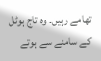تھامے رہیں۔ وہ تاج ہوٹل کے سامنے سے ہوتے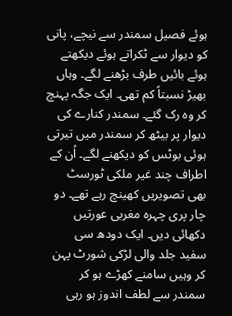ہوئے فصیل سمندر سے نیچے، پانی کو دیوار سے ٹکراتے ہوئے دیکھتے ہوئے بائیں طرف بڑھنے لگے۔ وہاں بھیڑ نسبتاً کم تھی۔ ایک جگہ پہنچ کر وہ رک گئے۔ سمندر کنارے کی دیوار پر بیٹھ کر سمندر میں تیرتی ہوئی بوٹس کو دیکھنے لگے۔ اُن کے اطراف چند غیر ملکی ٹورسٹ بھی تصویریں کھینچ رہے تھے۔ دو چار پری چہرہ مغربی عورتیں دکھائی دیں۔ ایک دودھ سی سفید جلد والی لڑکی شورٹ پہن کر وہیں سامنے کھڑے ہو کر سمندر سے لطف اندوز ہو رہی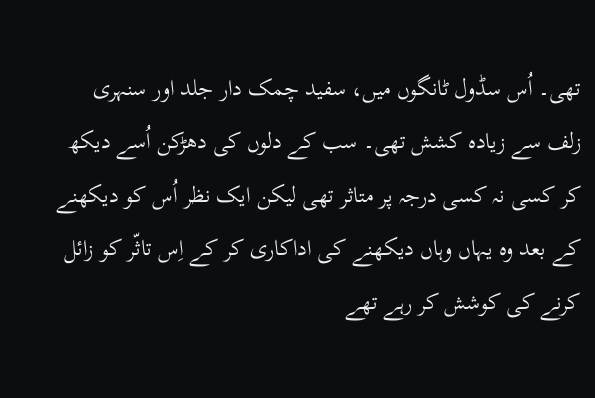تھی۔ اُس سڈول ٹانگوں میں، سفید چمک دار جلد اور سنہری زلف سے زیادہ کشش تھی۔ سب کے دلوں کی دھڑکن اُسے دیکھ کر کسی نہ کسی درجہ پر متاثر تھی لیکن ایک نظر اُس کو دیکھنے کے بعد وہ یہاں وہاں دیکھنے کی اداکاری کر کے اِس تاثّر کو زائل کرنے کی کوشش کر رہے تھے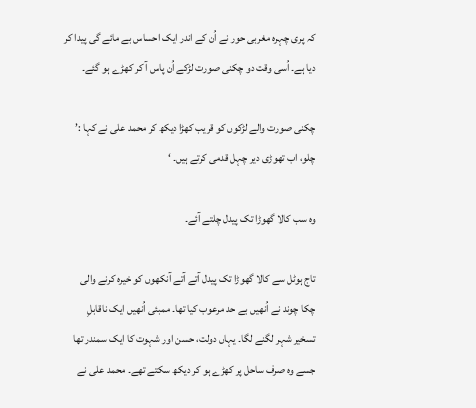کہ پری چہرہ مغربی حور نے اُن کے اندر ایک احساس بے مائے گی پیدا کر دیا ہے۔ اُسی وقت دو چکنی صورت لڑکے اُن پاس آ کر کھڑے ہو گئے۔

چکنی صورت والے لڑکوں کو قریب کھڑا دیکھ کر محمد علی نے کہا :’ چلو، اب تھوڑی دیر چہل قدمی کرتے ہیں۔ ‘

وہ سب کالا گھوڑا تک پیدل چلتے آئے۔

تاج ہوٹل سے کالا گھوڑا تک پیدل آتے آتے آنکھوں کو خیرہ کرنے والی چکا چوند نے اُنھیں بے حد مرعوب کیا تھا۔ ممبئی اُنھیں ایک ناقابلِ تسخیر شہر لگنے لگا۔ یہاں دولت، حسن اور شہوت کا ایک سمندر تھا جسے وہ صرف ساحل پر کھڑے ہو کر دیکھ سکتے تھے۔ محمد علی نے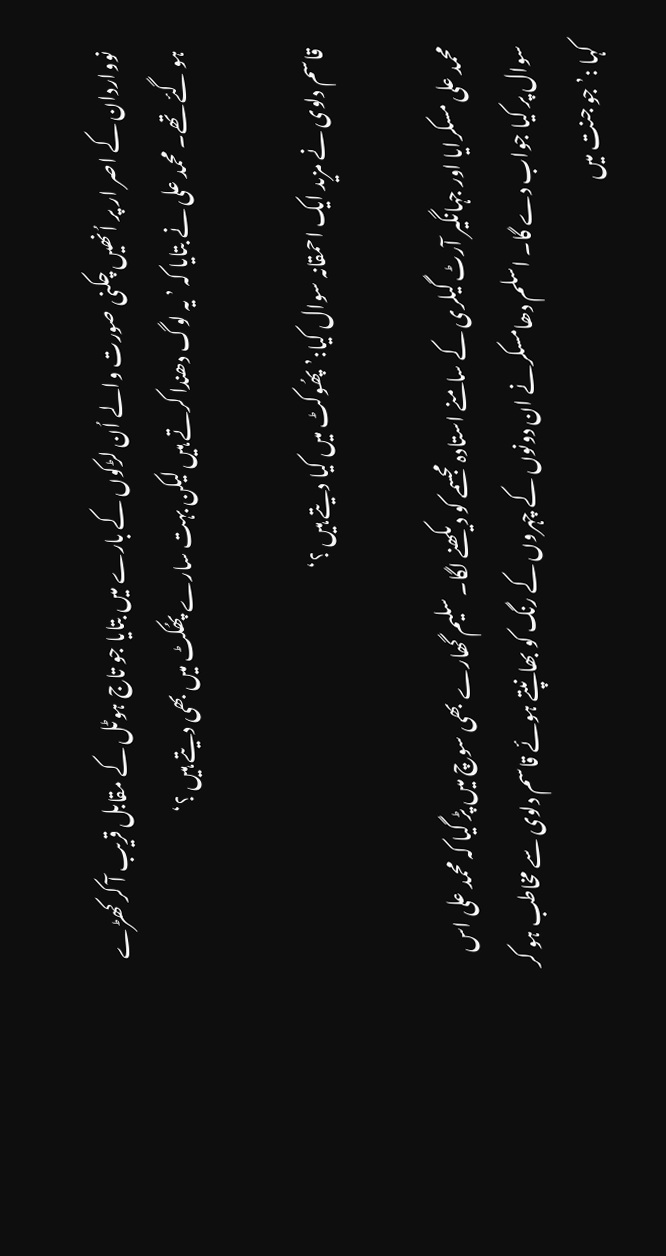نوواردان کے اصر ار پر اُنھیں چکنی صورت والے اُن لڑکوں کے بارے میں بتایا جو تاج ہوٹل کے مقابل قریب آ کر کھڑے ہو گئے تھے۔ محمد علی نے بتایا کہ ’ یہ لوگ دھندا کرتے ہیں لیکن بہت سارے پھُکٹ میں بھی دیتے ہیں ؟‘

قاسم دلوی نے مزید ایک احمقانہ سوال کیا:’ پھُوکٹ میں کیا دیتے ہیں ؟‘

محمد علی مسکرایا اور جہانگیر آرٹ گیلری کے سامنے استادہ مجسمے کو دیکھنے لگا۔ سلیم گھارے بھی سوچ میں پڑ گیا کہ محمد علی اس سوال پر کیا جواب دے گا۔ اسلم دھامسکرنے ان دونوں کے چہروں کے رنگ کو بھانپتے ہوئے قاسم دلوی سے مخاطب ہو کر کہا :’ جو جنت میں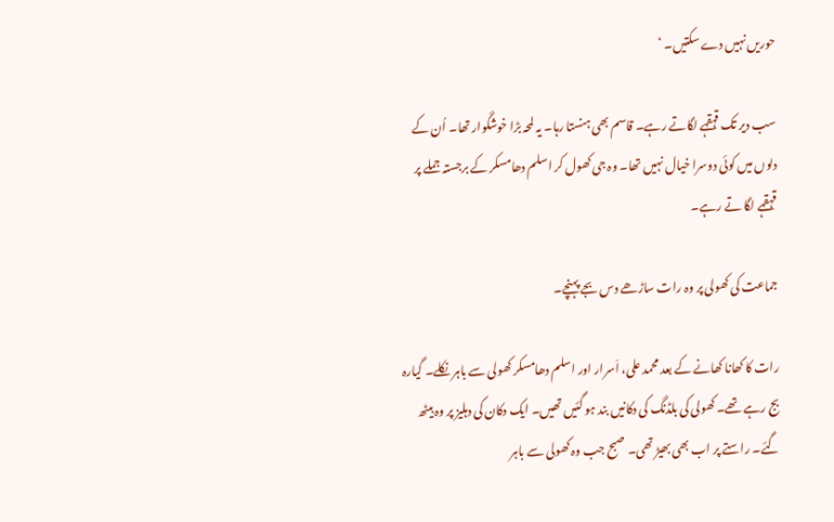حوریں نہیں دے سکتیں۔ ‘

سب دیر تک قہقہے لگاتے رہے۔ قاسم بھی ہنستا رہا۔ یہ لمحہ بڑا خوشگوار تھا۔ اُن کے دلوں میں کوئی دوسرا خیال نہیں تھا۔ وہ جی کھول کر اسلم دھامسکر کے برجستہ جملے پر قہقہے لگا تے رہے۔

جماعت کی کھولی پر وہ رات ساڑھے دس بجے پہنچے۔

رات کا کھانا کھانے کے بعد محمد علی، اَسرار اور اسلم دھامسکر کھولی سے باہر نکلے۔ گیارہ بج رہے تھے۔ کھولی کی بلڈنگ کی دکانیں بند ہو گئیں تھیں۔ ایک دکان کی دہلیز پر وہ بیٹھ گئے۔ راستے پر اب بھی بھیڑ تھی۔ صبح جب وہ کھولی سے باہر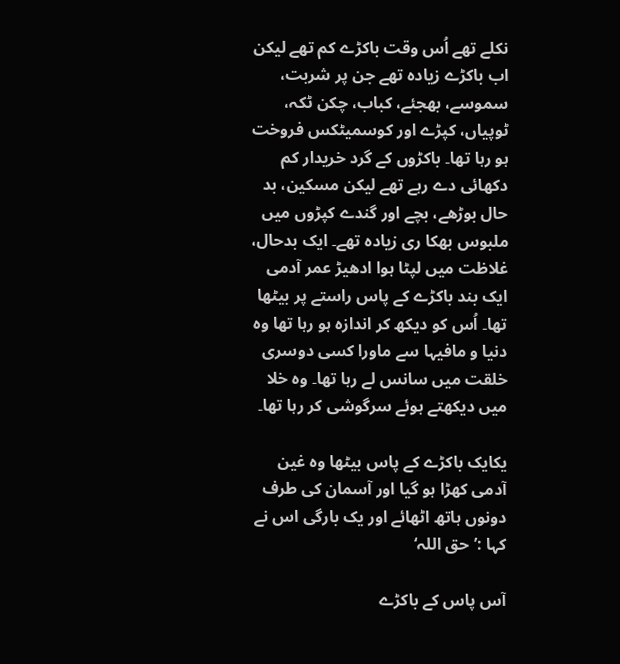نکلے تھے اُس وقت باکڑے کم تھے لیکن اب باکڑے زیادہ تھے جن پر شربت، سموسے، بھجئے، کباب، چکن ٹکہ، ٹوپیاں، کپڑے اور کوسمیٹکس فروخت ہو رہا تھا۔ باکڑوں کے گرد خریدار کم دکھائی دے رہے تھے لیکن مسکین، بد حال بوڑھے، بچے اور گندے کپڑوں میں ملبوس بھکا ری زیادہ تھے۔ ایک بدحال، غلاظت میں لپٹا ہوا ادھیڑ عمر آدمی ایک بند باکڑے کے پاس راستے پر بیٹھا تھا۔ اُس کو دیکھ کر اندازہ ہو رہا تھا وہ دنیا و مافیہا سے ماورا کسی دوسری خلقت میں سانس لے رہا تھا۔ وہ خلا میں دیکھتے ہوئے سرگوشی کر رہا تھا۔

یکایک باکڑے کے پاس بیٹھا وہ غین آدمی کھڑا ہو گیا اور آسمان کی طرف دونوں ہاتھ اٹھائے اور یک بارگی اس نے کہا :’حق اللہ‘

آس پاس کے باکڑے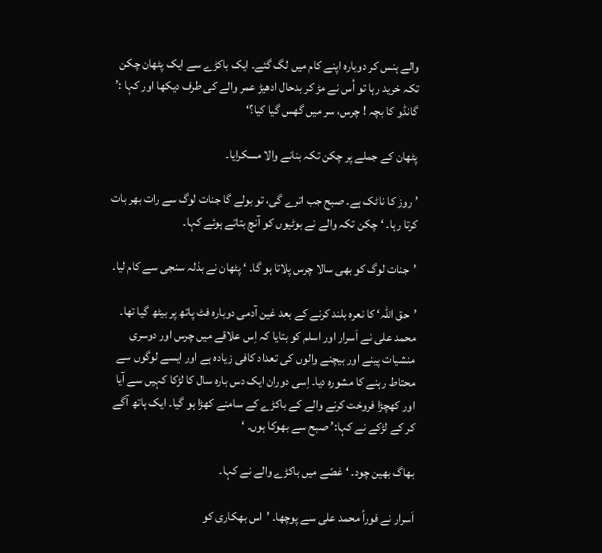والے ہنس کر دوبارہ اپنے کام میں لگ گئے۔ ایک باکڑے سے ایک پٹھان چکن تکہ خرید رہا تو اُس نے مڑ کر بدحال ادھیڑ عمر والے کی طرف دیکھا اور کہا :’ گانڈو کا بچہ ! چرس، سر میں گھس گیا کیا؟‘

پٹھان کے جملے پر چکن تکہ بنانے والا مسکرایا۔

’ روز کا ناٹک ہے۔ صبح جب اترے گی، تو بولے گا جنات لوگ سے رات بھر بات کرتا رہا۔ ‘ چکن تکہ والے نے بوٹیوں کو آنچ بتاتے ہوئے کہا۔

’جنات لوگ کو بھی سالا چرس پلاتا ہو گا۔ ‘ پٹھان نے بذلہ سنجی سے کام لیا۔

’حق اللہ‘ کا نعرہ بلند کرنے کے بعد غین آدمی دوبارہ فٹ پاتھ پر بیٹھ گیا تھا۔ محمد علی نے اَسرار اور اسلم کو بتایا کہ اِس علاقے میں چرس اور دوسری منشیات پینے اور بیچنے والوں کی تعداد کافی زیادہ ہے اور ایسے لوگوں سے محتاط رہنے کا مشورہ دیا۔ اِسی دوران ایک دس بارہ سال کا لڑکا کہیں سے آیا اور کھچڑا فروخت کرنے والے کے باکڑے کے سامنے کھڑا ہو گیا۔ ایک ہاتھ آگے کر کے لڑکے نے کہا:’ صبح سے بھوکا ہوں۔ ‘

بھاگ بھین چود۔ ‘ غصّے میں باکڑے والے نے کہا۔

اَسرار نے فوراً محمد علی سے پوچھا۔ ’اس بھکاری کو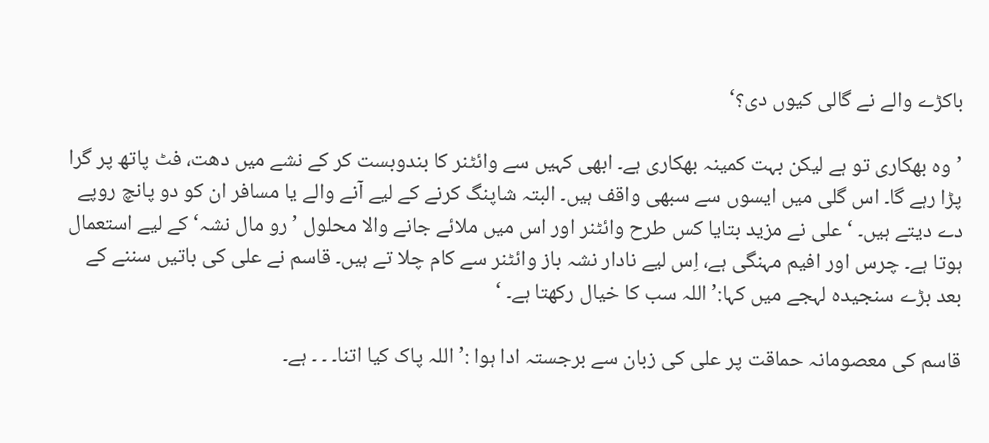باکڑے والے نے گالی کیوں دی؟‘

’وہ بھکاری تو ہے لیکن بہت کمینہ بھکاری ہے۔ ابھی کہیں سے وائٹنر کا بندوبست کر کے نشے میں دھت، فٹ پاتھ پر گرا پڑا رہے گا۔ اس گلی میں ایسوں سے سبھی واقف ہیں۔ البتہ شاپنگ کرنے کے لیے آنے والے یا مسافر ان کو دو پانچ روپے دے دیتے ہیں۔ ‘ علی نے مزید بتایا کس طرح وائٹنر اور اس میں ملائے جانے والا محلول ’رو مال نشہ‘ کے لیے استعمال ہوتا ہے۔ چرس اور افیم مہنگی ہے، اِس لیے نادار نشہ باز وائٹنر سے کام چلا تے ہیں۔ قاسم نے علی کی باتیں سننے کے بعد بڑے سنجیدہ لہجے میں کہا:’ اللہ سب کا خیال رکھتا ہے۔ ‘

قاسم کی معصومانہ حماقت پر علی کی زبان سے برجستہ ادا ہوا :’ اللہ پاک کیا اتنا۔ ۔ ۔ ہے۔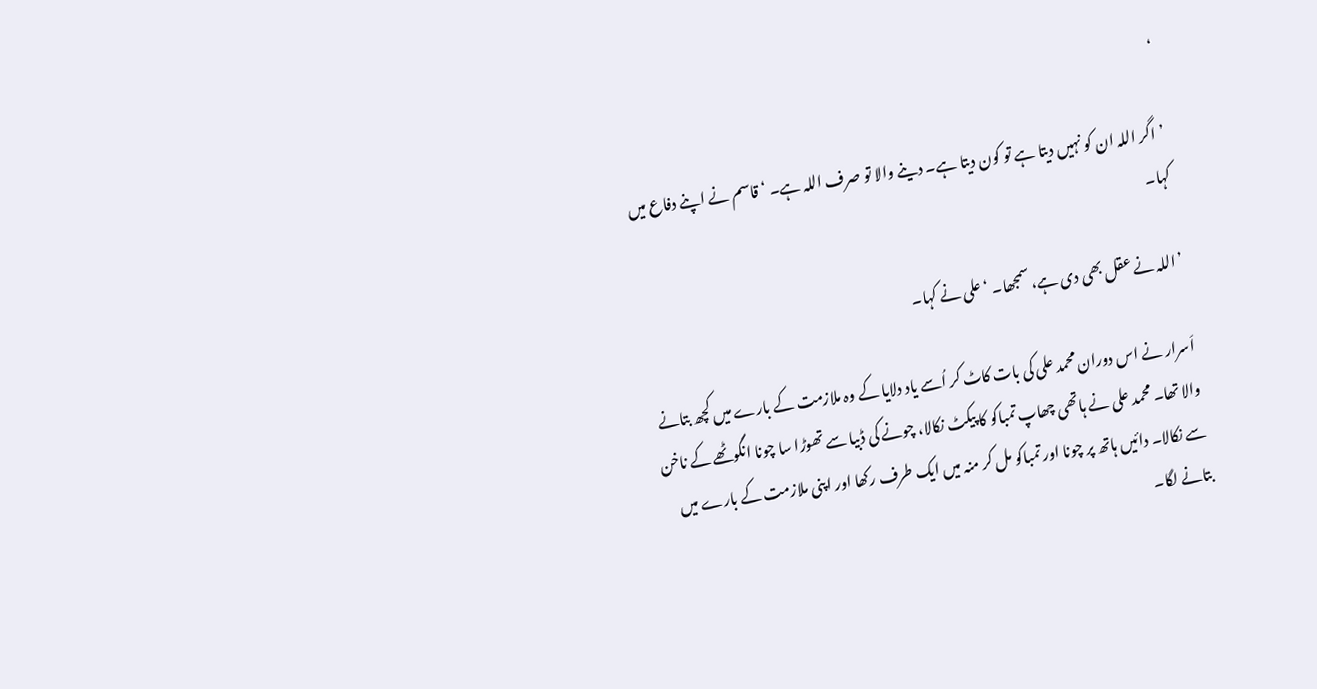‘

’اگر اللہ ان کو نہیں دیتا ہے تو کون دیتا ہے۔ دینے والا تو صرف اللہ ہے۔ ‘ قاسم نے اپنے دفاع میں کہا۔

’اللہ نے عقل بھی دی ہے، سمجھا۔ ‘ علی نے کہا۔

اَسرار نے اس دوران محمد علی کی بات کاٹ کر اُسے یاد دلایا کے وہ ملازمت کے بارے میں کچھ بتانے والا تھا۔ محمد علی نے ہاتھی چھاپ تمباکو کا پیکٹ نکالا، چونے کی ڈبیا سے تھوڑا سا چونا انگوٹھے کے ناخن سے نکالا۔ دائیں ہاتھ پر چونا اور تمباکو مل کر منہ میں ایک طرف رکھا اور اپنی ملازمت کے بارے میں بتانے لگا۔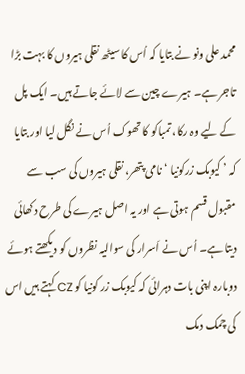محمد علی ونو نے بتایا کہ اُس کا سیٹھ نقلی ہیروں کا بہت بڑا تاجر ہے۔ ہیرے چین سے لائے جاتے ہیں۔ ایک پل کے لیے وہ رکا، تمباکو کا تھوک اُس نے نگل لیا اور بتایا کہ ’ کیوبک زرکونیا ‘نامی پتھر، نقلی ہیروں کی سب سے مقبول قسم ہوتی ہے اور یہ اصل ہیرے کی طرح دکھائی دیتا ہے۔ اُس نے اَسرار کی سوالیہ نظروں کو دیکھتے ہوئے دوبارہ اپنی بات دہرائی کہ کیوبک زر کونیا کو CZ کہتے ہیں اس کی چمک دمک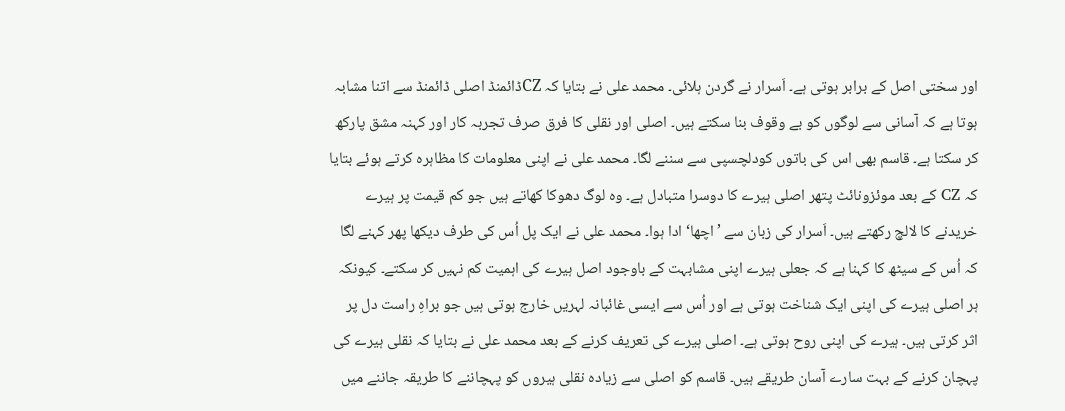اور سختی اصل کے برابر ہوتی ہے۔ اَسرار نے گردن ہلائی۔ محمد علی نے بتایا کہ CZڈائمنڈ اصلی ڈائمنڈ سے اتنا مشابہ ہوتا ہے کہ آسانی سے لوگوں کو بے وقوف بنا سکتے ہیں۔ اصلی اور نقلی کا فرق صرف تجربہ کار اور کہنہ مشق پارکھ کر سکتا ہے۔ قاسم بھی اس کی باتوں کودلچسپی سے سننے لگا۔ محمد علی نے اپنی معلومات کا مظاہرہ کرتے ہوئے بتایا کہ CZ کے بعد موئزونائٹ پتھر اصلی ہیرے کا دوسرا متبادل ہے۔ وہ لوگ دھوکا کھاتے ہیں جو کم قیمت پر ہیرے خریدنے کا لالچ رکھتے ہیں۔ اَسرار کی زبان سے ’اچھا‘ ادا ہوا۔ محمد علی نے ایک پل اُس کی طرف دیکھا پھر کہنے لگا کہ اُس کے سیٹھ کا کہنا ہے کہ جعلی ہیرے اپنی مشابہت کے باوجود اصل ہیرے کی اہمیت کم نہیں کر سکتے۔ کیونکہ ہر اصلی ہیرے کی اپنی ایک شناخت ہوتی ہے اور اُس سے ایسی غائبانہ لہریں خارج ہوتی ہیں جو براہِ راست دل پر اثر کرتی ہیں۔ ہیرے کی اپنی روح ہوتی ہے۔ اصلی ہیرے کی تعریف کرنے کے بعد محمد علی نے بتایا کہ نقلی ہیرے کی پہچان کرنے کے بہت سارے آسان طریقے ہیں۔ قاسم کو اصلی سے زیادہ نقلی ہیروں کو پہچاننے کا طریقہ جاننے میں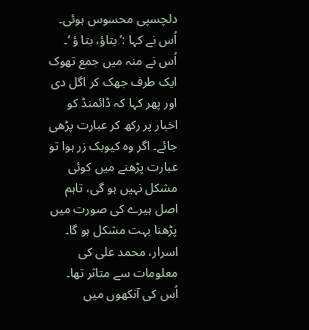دلچسپی محسوس ہوئی۔ اُس نے کہا :’بتاؤ، بتا ؤ ‘۔ اُس نے منہ میں جمع تھوک ایک طرف جھک کر اگل دی اور پھر کہا کہ ڈائمنڈ کو اخبار پر رکھ کر عبارت پڑھی جائے۔ اگر وہ کیوبک زر ہوا تو عبارت پڑھنے میں کوئی مشکل نہیں ہو گی، تاہم اصل ہیرے کی صورت میں پڑھنا بہت مشکل ہو گا۔ اسرار، محمد علی کی معلومات سے متاثر تھا۔ اُس کی آنکھوں میں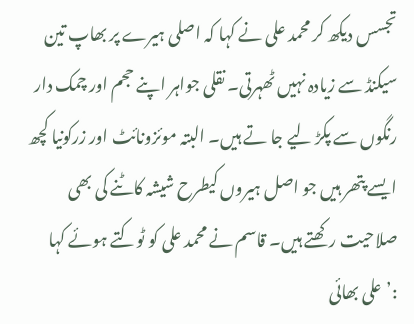تجسس دیکھ کر محمد علی نے کہا کہ اصلی ہیرے پر بھاپ تین سیکنڈ سے زیادہ نہیں ٹھہرتی۔ نقلی جواہر اپنے حجم اور چمک دار رنگوں سے پکڑ لیے جا تے ہیں۔ البتہ موئزونائٹ اور زرکونیا کچھ ایسے پتھر ہیں جو اصل ہیروں کیطرح شیشہ کاٹنے کی بھی صلاحیت رکھتے ہیں۔ قاسم نے محمد علی کو ٹوکتے ہوئے کہا :’علی بھائی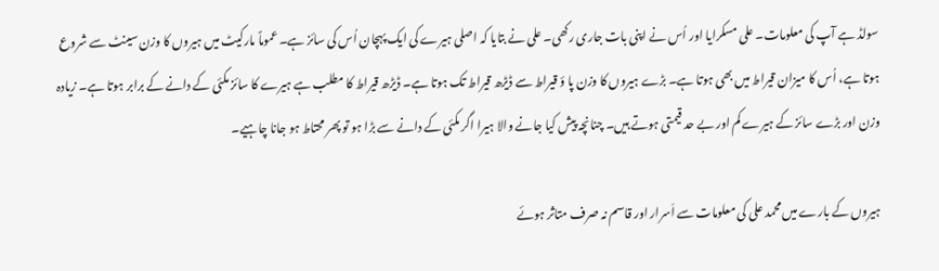سولڈ ہے آپ کی معلومات۔ علی مسکرایا اور اُس نے اپنی بات جاری رکھی۔ علی نے بتایا کہ اصلی ہیرے کی ایک پہچان اُس کی سائز ہے۔ عموماً مارکیٹ میں ہیروں کا وزن سینٹ سے شروع ہوتا ہے، اُس کا میزان قیراط میں بھی ہوتا ہے۔ بڑے ہیروں کا وزن پا ؤ قیراط سے ڈیڑھ قیراط تک ہوتا ہے۔ ڈیڑھ قیراط کا مطلب ہے ہیرے کا سائز مکئی کے دانے کے برابر ہوتا ہے۔ زیادہ وزن اور بڑے سائز کے ہیرے کم اور بے حد قیمتی ہوتے ہیں۔ چنانچہ پیش کیا جانے والا ہیرا اگر مکئی کے دانے سے بڑا ہو تو پھر محتاط ہو جانا چاہیے۔

ہیروں کے بارے میں محمد علی کی معلومات سے اَسرار اور قاسم نہ صرف متاثر ہوئے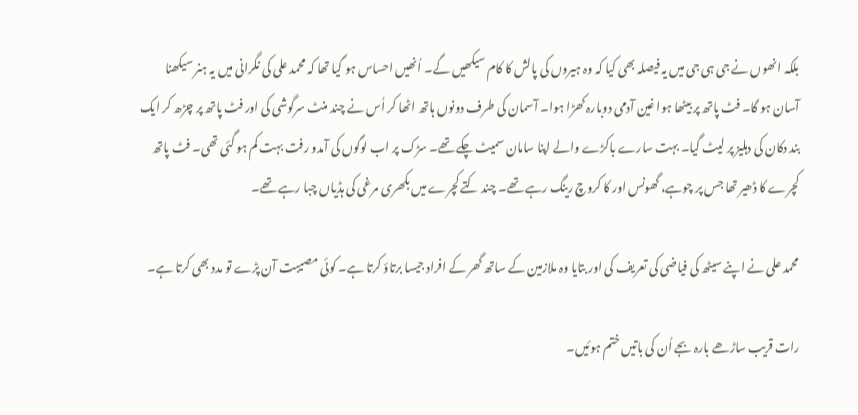بلکہ انھوں نے جی ہی جی میں یہ فیصلہ بھی کیا کہ وہ ہیروں کی پالش کا کام سیکھیں گے۔ اُنھیں احساس ہو گیا تھا کہ محمد علی کی نگرانی میں یہ ہنر سیکھنا آسان ہو گا۔ فٹ پاتھ پر بیٹھا ہوا غین آدمی دوبارہ کھڑا ہوا۔ آسمان کی طرف دونوں ہاتھ اٹھا کر اُس نے چند منٹ سرگوشی کی اور فٹ پاتھ پر چڑھ کر ایک بند دکان کی دہلیز پر لیٹ گیا۔ بہت سارے باکڑے والے اپنا سامان سمیٹ چکے تھے۔ سڑک پر اب لوگوں کی آمدو رفت بہت کم ہو گئی تھی۔ فٹ پاتھ کچرے کا ڈھیر تھا جس پر چوہے، گھونس اور کا کروچ رینگ رہے تھے۔ چند کتے کچرے میں بکھری مرغی کی ہڈیاں چبا رہے تھے۔

محمد علی نے اپنے سیٹھ کی فیاضی کی تعریف کی اور بتایا وہ ملازمین کے ساتھ گھر کے افراد جیسا برتاؤ کرتا ہے۔ کوئی مصیبت آن پڑے تو مدد بھی کرتا ہے۔

رات قریب ساڑھے بارہ بجے اُن کی باتیں ختم ہوئیں۔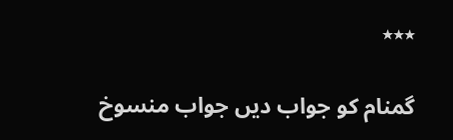٭٭٭

گمنام کو جواب دیں جواب منسوخ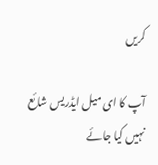کریں

آپ کا ای میل ایڈریس شائع نہیں کیا جائے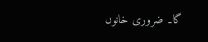گا۔ ضروری خانوں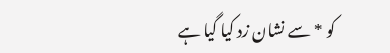کو * سے نشان زد کیا گیا ہے